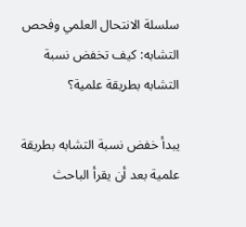سلسلة الانتحال العلمي وفحص التشابه: كيف تخفض نسبة التشابه بطريقة علمية؟

يبدأ خفض نسبة التشابه بطريقة علمية بعد أن يقرأ الباحث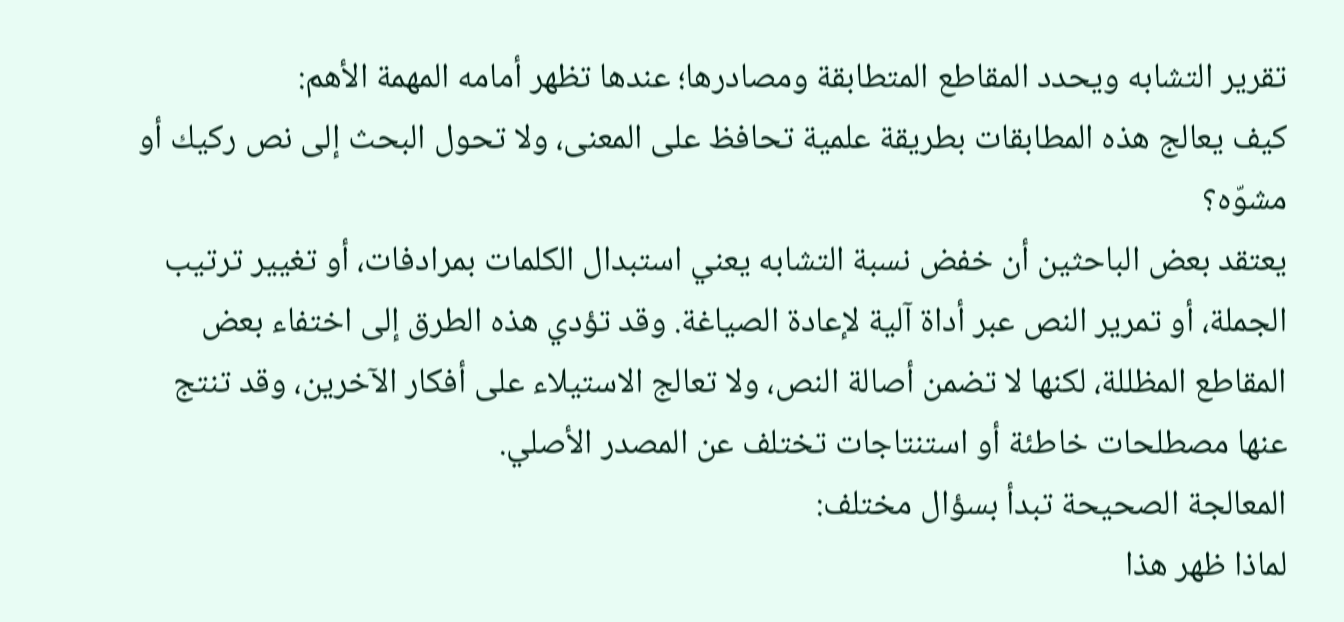تقرير التشابه ويحدد المقاطع المتطابقة ومصادرها؛ عندها تظهر أمامه المهمة الأهم:
كيف يعالج هذه المطابقات بطريقة علمية تحافظ على المعنى، ولا تحول البحث إلى نص ركيك أو مشوّه؟
يعتقد بعض الباحثين أن خفض نسبة التشابه يعني استبدال الكلمات بمرادفات، أو تغيير ترتيب الجملة، أو تمرير النص عبر أداة آلية لإعادة الصياغة. وقد تؤدي هذه الطرق إلى اختفاء بعض المقاطع المظللة، لكنها لا تضمن أصالة النص، ولا تعالج الاستيلاء على أفكار الآخرين، وقد تنتج عنها مصطلحات خاطئة أو استنتاجات تختلف عن المصدر الأصلي.
المعالجة الصحيحة تبدأ بسؤال مختلف:
لماذا ظهر هذا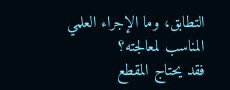التطابق، وما الإجراء العلمي المناسب لمعالجته؟
فقد يحتاج المقطع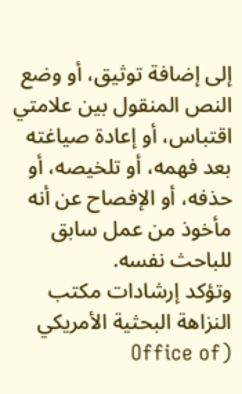إلى إضافة توثيق، أو وضع النص المنقول بين علامتي اقتباس، أو إعادة صياغته بعد فهمه، أو تلخيصه، أو حذفه، أو الإفصاح عن أنه مأخوذ من عمل سابق للباحث نفسه.
وتؤكد إرشادات مكتب النزاهة البحثية الأمريكي (Office of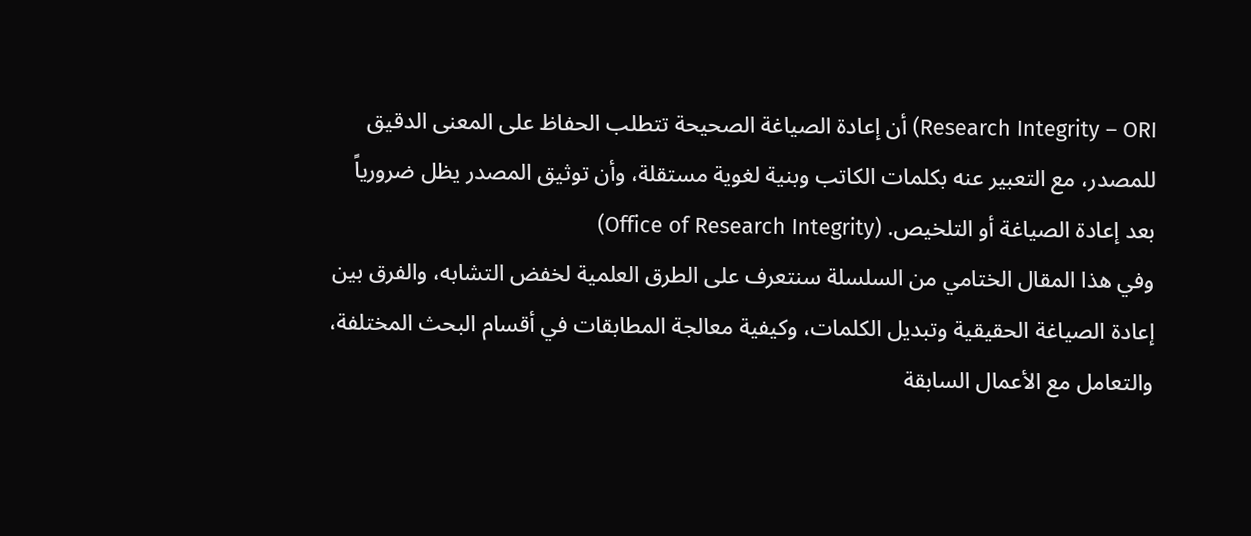Research Integrity – ORI) أن إعادة الصياغة الصحيحة تتطلب الحفاظ على المعنى الدقيق للمصدر، مع التعبير عنه بكلمات الكاتب وبنية لغوية مستقلة، وأن توثيق المصدر يظل ضرورياً بعد إعادة الصياغة أو التلخيص. (Office of Research Integrity)
وفي هذا المقال الختامي من السلسلة سنتعرف على الطرق العلمية لخفض التشابه، والفرق بين إعادة الصياغة الحقيقية وتبديل الكلمات، وكيفية معالجة المطابقات في أقسام البحث المختلفة، والتعامل مع الأعمال السابقة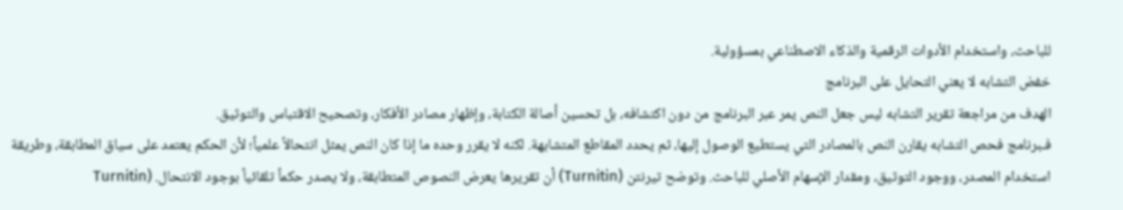للباحث، واستخدام الأدوات الرقمية والذكاء الاصطناعي بمسؤولية.
خفض التشابه لا يعني التحايل على البرنامج
الهدف من مراجعة تقرير التشابه ليس جعل النص يمر عبر البرنامج من دون اكتشافه، بل تحسين أصالة الكتابة، وإظهار مصادر الأفكار، وتصحيح الاقتباس والتوثيق.
فـبرنامج فحص التشابه يقارن النص بالمصادر التي يستطيع الوصول إليها، ثم يحدد المقاطع المتشابهة. لكنه لا يقرر وحده ما إذا كان النص يمثل انتحالاً علمياً؛ لأن الحكم يعتمد على سياق المطابقة، وطريقة استخدام المصدر، ووجود التوثيق، ومقدار الإسهام الأصلي للباحث. وتوضح تيرنتن (Turnitin) أن تقريرها يعرض النصوص المتطابقة، ولا يصدر حكماً تلقائياً بوجود الانتحال. (Turnitin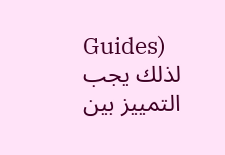Guides)
لذلك يجب التمييز بين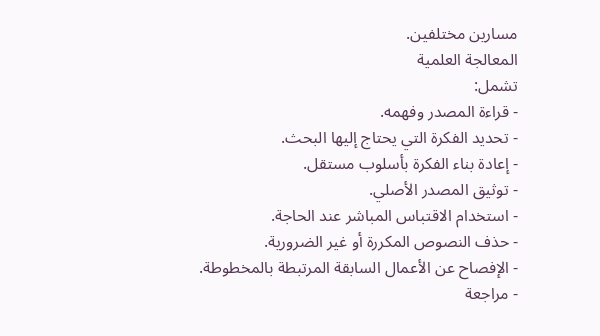مسارين مختلفين.
المعالجة العلمية
تشمل:
- قراءة المصدر وفهمه.
- تحديد الفكرة التي يحتاج إليها البحث.
- إعادة بناء الفكرة بأسلوب مستقل.
- توثيق المصدر الأصلي.
- استخدام الاقتباس المباشر عند الحاجة.
- حذف النصوص المكررة أو غير الضرورية.
- الإفصاح عن الأعمال السابقة المرتبطة بالمخطوطة.
- مراجعة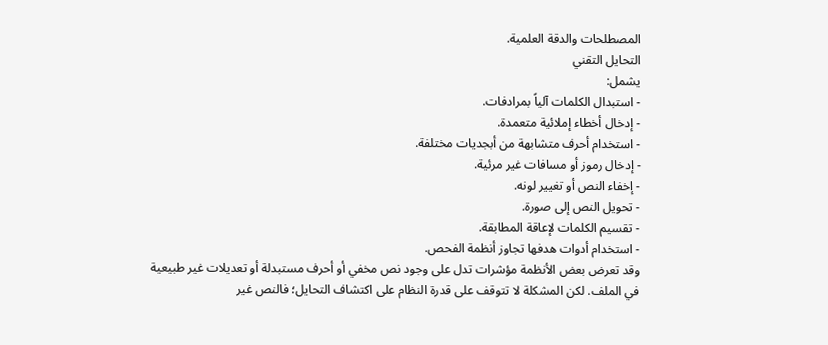المصطلحات والدقة العلمية.
التحايل التقني
يشمل:
- استبدال الكلمات آلياً بمرادفات.
- إدخال أخطاء إملائية متعمدة.
- استخدام أحرف متشابهة من أبجديات مختلفة.
- إدخال رموز أو مسافات غير مرئية.
- إخفاء النص أو تغيير لونه.
- تحويل النص إلى صورة.
- تقسيم الكلمات لإعاقة المطابقة.
- استخدام أدوات هدفها تجاوز أنظمة الفحص.
وقد تعرض بعض الأنظمة مؤشرات تدل على وجود نص مخفي أو أحرف مستبدلة أو تعديلات غير طبيعية في الملف. لكن المشكلة لا تتوقف على قدرة النظام على اكتشاف التحايل؛ فالنص غير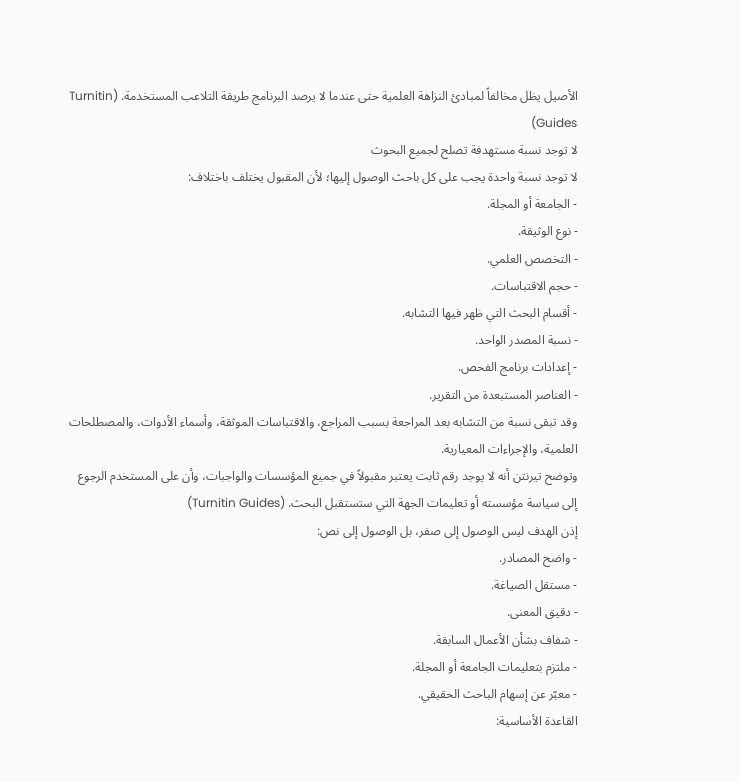الأصيل يظل مخالفاً لمبادئ النزاهة العلمية حتى عندما لا يرصد البرنامج طريقة التلاعب المستخدمة. (Turnitin Guides)
لا توجد نسبة مستهدفة تصلح لجميع البحوث
لا توجد نسبة واحدة يجب على كل باحث الوصول إليها؛ لأن المقبول يختلف باختلاف:
- الجامعة أو المجلة.
- نوع الوثيقة.
- التخصص العلمي.
- حجم الاقتباسات.
- أقسام البحث التي ظهر فيها التشابه.
- نسبة المصدر الواحد.
- إعدادات برنامج الفحص.
- العناصر المستبعدة من التقرير.
وقد تبقى نسبة من التشابه بعد المراجعة بسبب المراجع، والاقتباسات الموثقة، وأسماء الأدوات، والمصطلحات العلمية، والإجراءات المعيارية.
وتوضح تيرنتن أنه لا يوجد رقم ثابت يعتبر مقبولاً في جميع المؤسسات والواجبات، وأن على المستخدم الرجوع إلى سياسة مؤسسته أو تعليمات الجهة التي ستستقبل البحث. (Turnitin Guides)
إذن الهدف ليس الوصول إلى صفر، بل الوصول إلى نص:
- واضح المصادر.
- مستقل الصياغة.
- دقيق المعنى.
- شفاف بشأن الأعمال السابقة.
- ملتزم بتعليمات الجامعة أو المجلة.
- معبّر عن إسهام الباحث الحقيقي.
القاعدة الأساسية: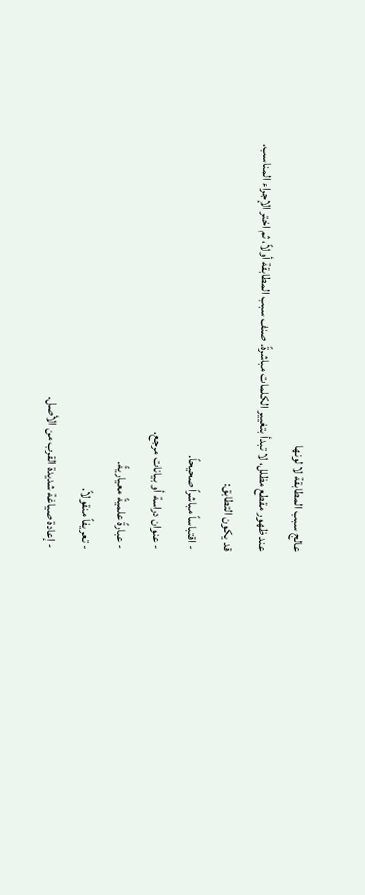عالج سبب المطابقة لا لونها
عند ظهور مقطع مظلل، لا تبدأ بتغيير الكلمات مباشرةً. صنف سبب المطابقة أولاً، ثم اختر الإجراء المناسب.
قد يكون التطابق:
- اقتباساً مباشراً صحيحاً.
- عنوان دراسة أو بيانات مرجع.
- عبارةً علميةً معياريةً.
- تعريفاً منقولاً.
- إعادة صياغة شديدة القرب من الأصل.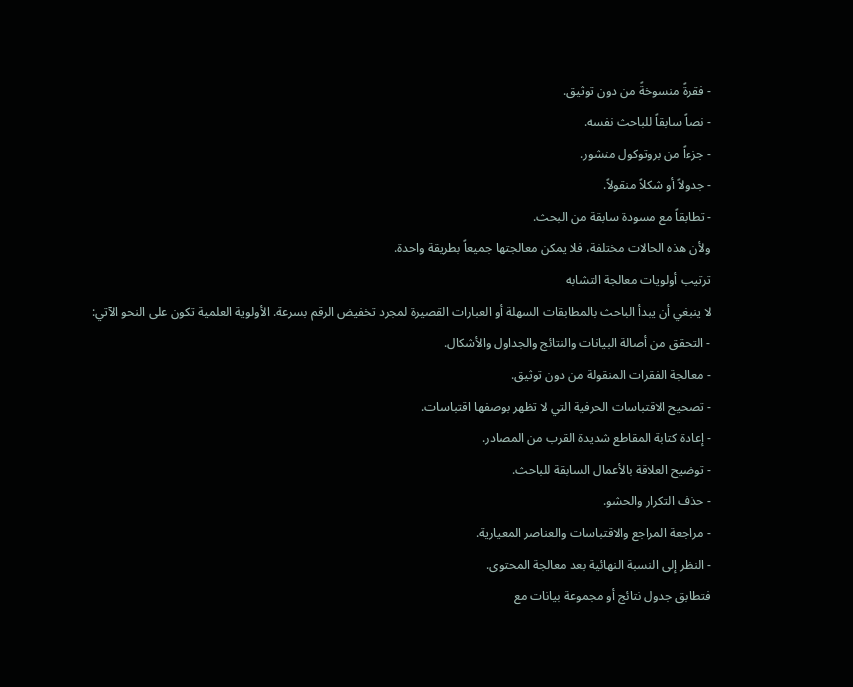- فقرةً منسوخةً من دون توثيق.
- نصاً سابقاً للباحث نفسه.
- جزءاً من بروتوكول منشور.
- جدولاً أو شكلاً منقولاً.
- تطابقاً مع مسودة سابقة من البحث.
ولأن هذه الحالات مختلفة، فلا يمكن معالجتها جميعاً بطريقة واحدة.
ترتيب أولويات معالجة التشابه
لا ينبغي أن يبدأ الباحث بالمطابقات السهلة أو العبارات القصيرة لمجرد تخفيض الرقم بسرعة. الأولوية العلمية تكون على النحو الآتي:
- التحقق من أصالة البيانات والنتائج والجداول والأشكال.
- معالجة الفقرات المنقولة من دون توثيق.
- تصحيح الاقتباسات الحرفية التي لا تظهر بوصفها اقتباسات.
- إعادة كتابة المقاطع شديدة القرب من المصادر.
- توضيح العلاقة بالأعمال السابقة للباحث.
- حذف التكرار والحشو.
- مراجعة المراجع والاقتباسات والعناصر المعيارية.
- النظر إلى النسبة النهائية بعد معالجة المحتوى.
فتطابق جدول نتائج أو مجموعة بيانات مع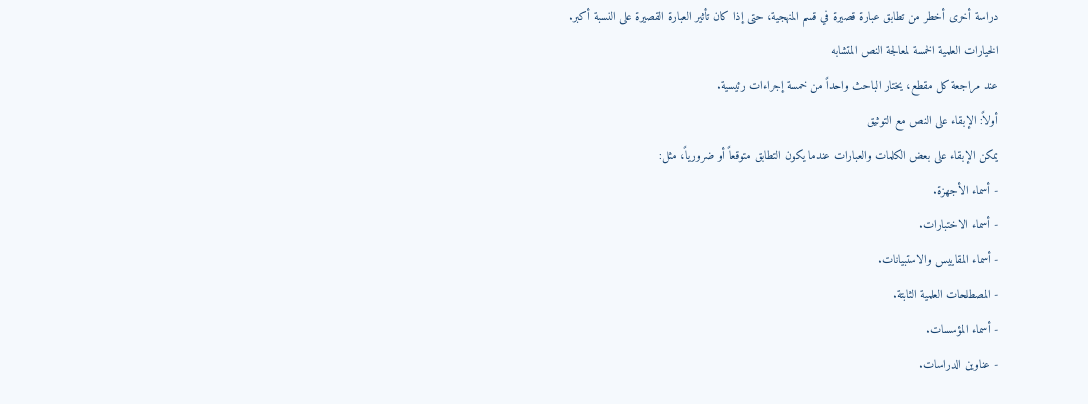دراسة أخرى أخطر من تطابق عبارة قصيرة في قسم المنهجية، حتى إذا كان تأثير العبارة القصيرة على النسبة أكبر.
الخيارات العلمية الخمسة لمعالجة النص المتشابه
عند مراجعة كل مقطع، يختار الباحث واحداً من خمسة إجراءات رئيسية.
أولاً: الإبقاء على النص مع التوثيق
يمكن الإبقاء على بعض الكلمات والعبارات عندما يكون التطابق متوقعاً أو ضرورياً، مثل:
- أسماء الأجهزة.
- أسماء الاختبارات.
- أسماء المقاييس والاستبيانات.
- المصطلحات العلمية الثابتة.
- أسماء المؤسسات.
- عناوين الدراسات.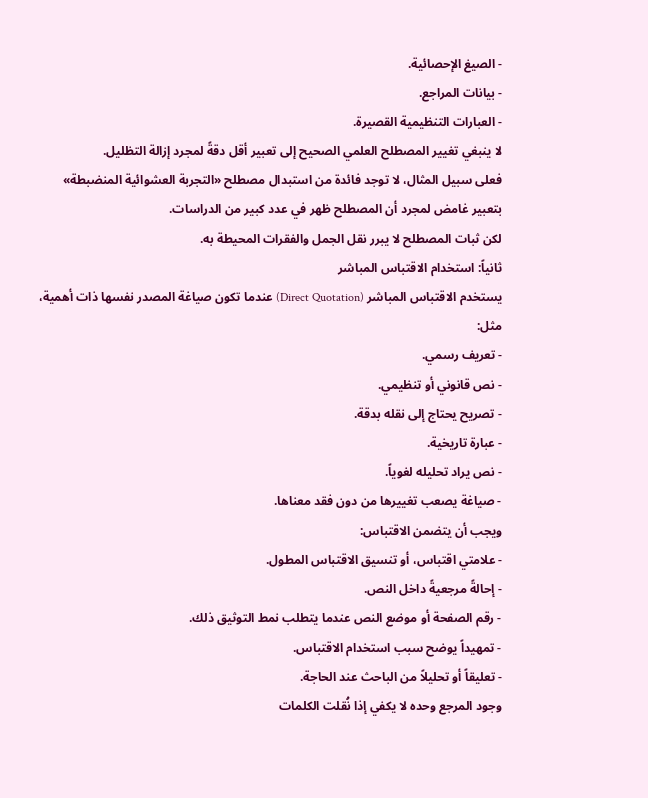- الصيغ الإحصائية.
- بيانات المراجع.
- العبارات التنظيمية القصيرة.
لا ينبغي تغيير المصطلح العلمي الصحيح إلى تعبير أقل دقةً لمجرد إزالة التظليل.
فعلى سبيل المثال، لا توجد فائدة من استبدال مصطلح «التجربة العشوائية المنضبطة» بتعبير غامض لمجرد أن المصطلح ظهر في عدد كبير من الدراسات.
لكن ثبات المصطلح لا يبرر نقل الجمل والفقرات المحيطة به.
ثانياً: استخدام الاقتباس المباشر
يستخدم الاقتباس المباشر (Direct Quotation) عندما تكون صياغة المصدر نفسها ذات أهمية، مثل:
- تعريف رسمي.
- نص قانوني أو تنظيمي.
- تصريح يحتاج إلى نقله بدقة.
- عبارة تاريخية.
- نص يراد تحليله لغوياً.
- صياغة يصعب تغييرها من دون فقد معناها.
ويجب أن يتضمن الاقتباس:
- علامتي اقتباس، أو تنسيق الاقتباس المطول.
- إحالةً مرجعيةً داخل النص.
- رقم الصفحة أو موضع النص عندما يتطلب نمط التوثيق ذلك.
- تمهيداً يوضح سبب استخدام الاقتباس.
- تعليقاً أو تحليلاً من الباحث عند الحاجة.
وجود المرجع وحده لا يكفي إذا نُقلت الكلمات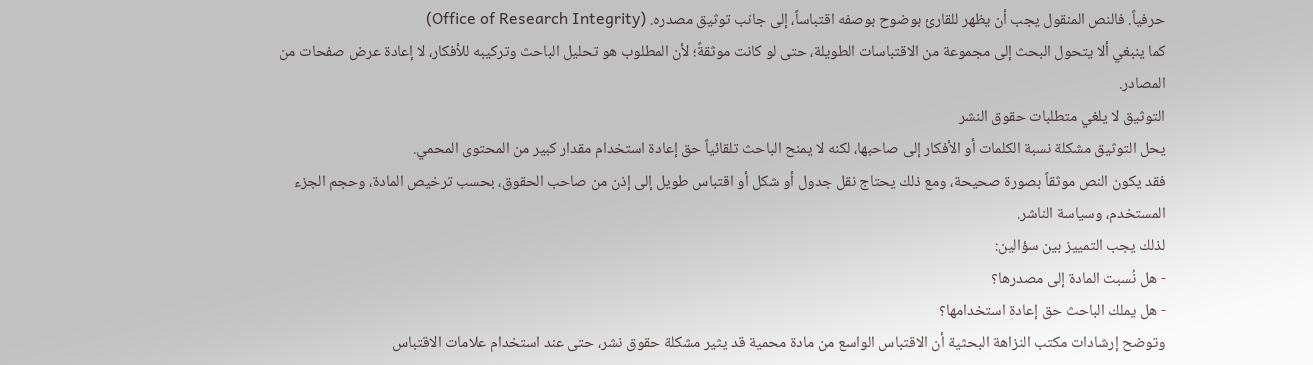حرفياً. فالنص المنقول يجب أن يظهر للقارئ بوضوح بوصفه اقتباساً، إلى جانب توثيق مصدره. (Office of Research Integrity)
كما ينبغي ألا يتحول البحث إلى مجموعة من الاقتباسات الطويلة، حتى لو كانت موثقةً؛ لأن المطلوب هو تحليل الباحث وتركيبه للأفكار، لا إعادة عرض صفحات من المصادر.
التوثيق لا يلغي متطلبات حقوق النشر
يحل التوثيق مشكلة نسبة الكلمات أو الأفكار إلى صاحبها، لكنه لا يمنح الباحث تلقائياً حق إعادة استخدام مقدار كبير من المحتوى المحمي.
فقد يكون النص موثقاً بصورة صحيحة، ومع ذلك يحتاج نقل جدول أو شكل أو اقتباس طويل إلى إذن من صاحب الحقوق، بحسب ترخيص المادة، وحجم الجزء المستخدم، وسياسة الناشر.
لذلك يجب التمييز بين سؤالين:
- هل نُسبت المادة إلى مصدرها؟
- هل يملك الباحث حق إعادة استخدامها؟
وتوضح إرشادات مكتب النزاهة البحثية أن الاقتباس الواسع من مادة محمية قد يثير مشكلة حقوق نشر، حتى عند استخدام علامات الاقتباس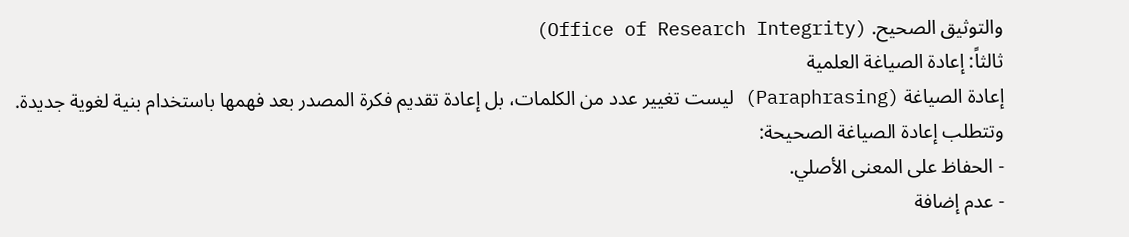والتوثيق الصحيح. (Office of Research Integrity)
ثالثاً: إعادة الصياغة العلمية
إعادة الصياغة (Paraphrasing) ليست تغيير عدد من الكلمات، بل إعادة تقديم فكرة المصدر بعد فهمها باستخدام بنية لغوية جديدة.
وتتطلب إعادة الصياغة الصحيحة:
- الحفاظ على المعنى الأصلي.
- عدم إضافة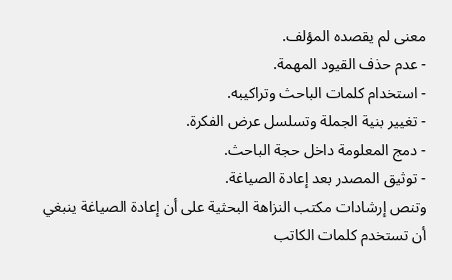معنى لم يقصده المؤلف.
- عدم حذف القيود المهمة.
- استخدام كلمات الباحث وتراكيبه.
- تغيير بنية الجملة وتسلسل عرض الفكرة.
- دمج المعلومة داخل حجة الباحث.
- توثيق المصدر بعد إعادة الصياغة.
وتنص إرشادات مكتب النزاهة البحثية على أن إعادة الصياغة ينبغي أن تستخدم كلمات الكاتب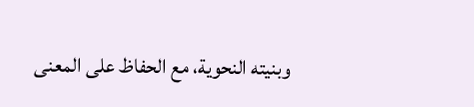وبنيته النحوية، مع الحفاظ على المعنى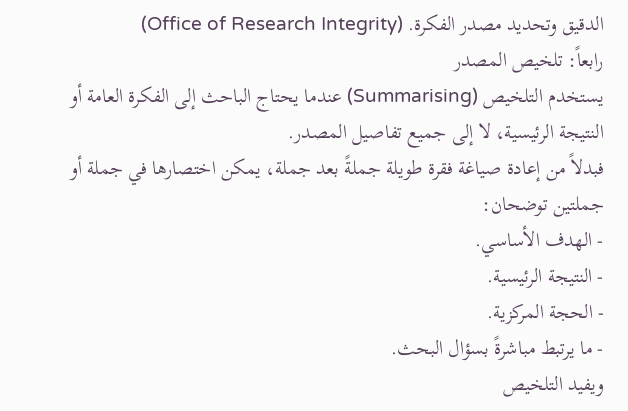الدقيق وتحديد مصدر الفكرة. (Office of Research Integrity)
رابعاً: تلخيص المصدر
يستخدم التلخيص (Summarising) عندما يحتاج الباحث إلى الفكرة العامة أو النتيجة الرئيسية، لا إلى جميع تفاصيل المصدر.
فبدلاً من إعادة صياغة فقرة طويلة جملةً بعد جملة، يمكن اختصارها في جملة أو جملتين توضحان:
- الهدف الأساسي.
- النتيجة الرئيسية.
- الحجة المركزية.
- ما يرتبط مباشرةً بسؤال البحث.
ويفيد التلخيص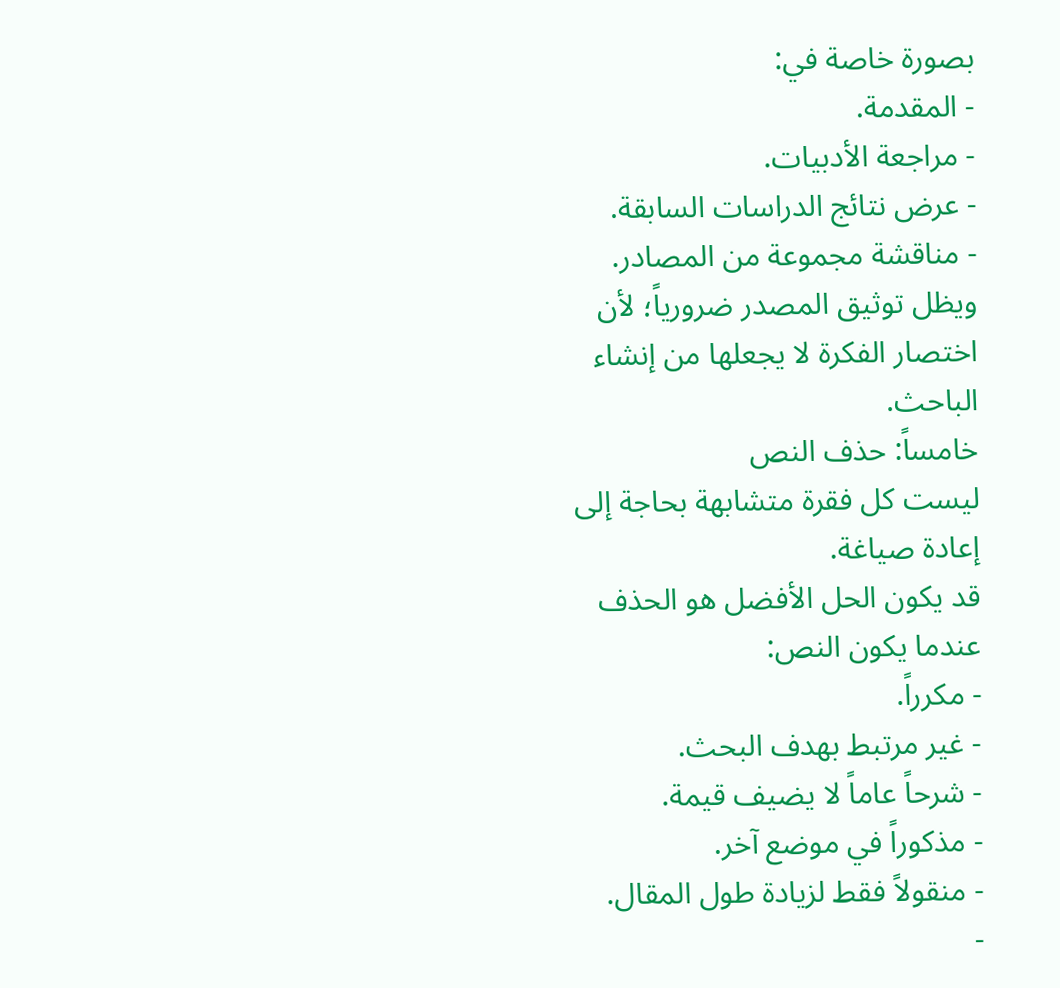بصورة خاصة في:
- المقدمة.
- مراجعة الأدبيات.
- عرض نتائج الدراسات السابقة.
- مناقشة مجموعة من المصادر.
ويظل توثيق المصدر ضرورياً؛ لأن اختصار الفكرة لا يجعلها من إنشاء الباحث.
خامساً: حذف النص
ليست كل فقرة متشابهة بحاجة إلى إعادة صياغة.
قد يكون الحل الأفضل هو الحذف عندما يكون النص:
- مكرراً.
- غير مرتبط بهدف البحث.
- شرحاً عاماً لا يضيف قيمة.
- مذكوراً في موضع آخر.
- منقولاً فقط لزيادة طول المقال.
-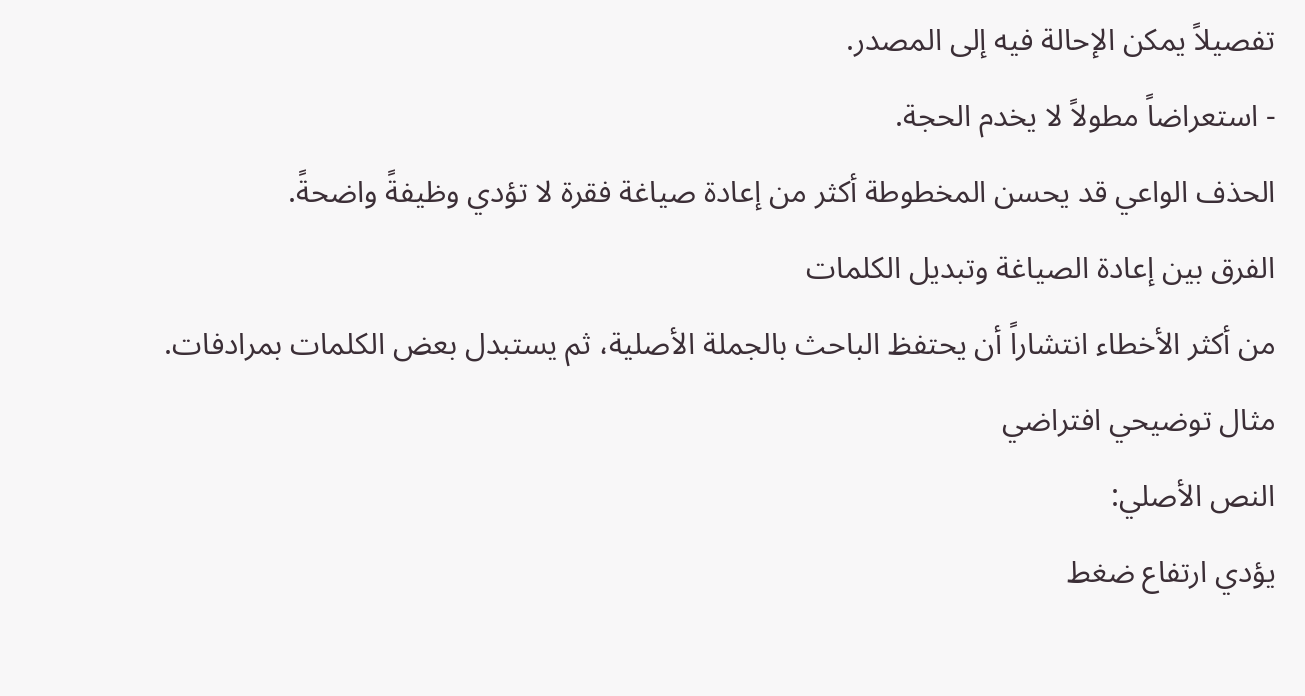تفصيلاً يمكن الإحالة فيه إلى المصدر.
- استعراضاً مطولاً لا يخدم الحجة.
الحذف الواعي قد يحسن المخطوطة أكثر من إعادة صياغة فقرة لا تؤدي وظيفةً واضحةً.
الفرق بين إعادة الصياغة وتبديل الكلمات
من أكثر الأخطاء انتشاراً أن يحتفظ الباحث بالجملة الأصلية، ثم يستبدل بعض الكلمات بمرادفات.
مثال توضيحي افتراضي
النص الأصلي:
يؤدي ارتفاع ضغط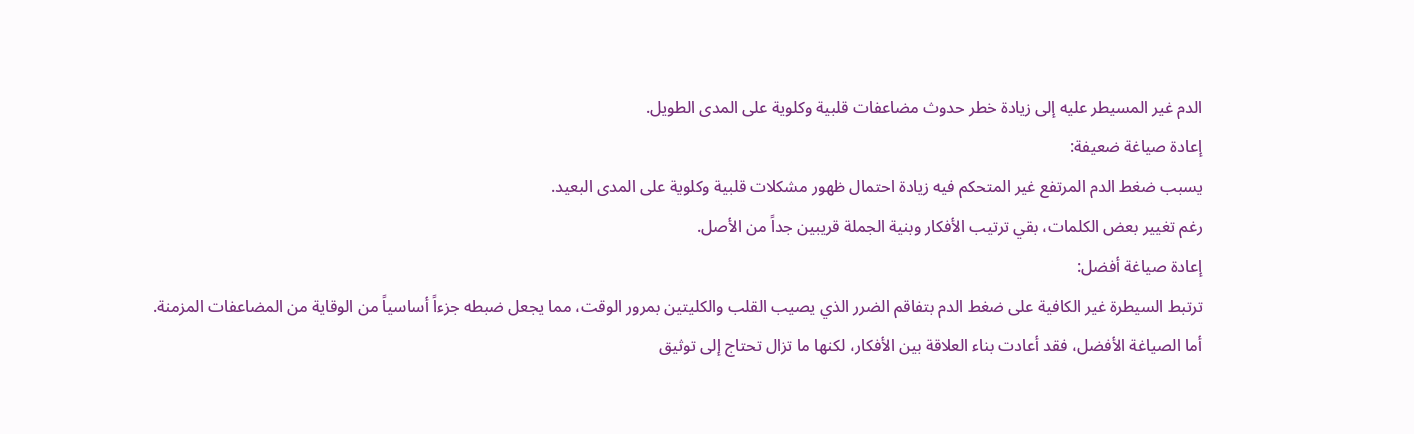الدم غير المسيطر عليه إلى زيادة خطر حدوث مضاعفات قلبية وكلوية على المدى الطويل.
إعادة صياغة ضعيفة:
يسبب ضغط الدم المرتفع غير المتحكم فيه زيادة احتمال ظهور مشكلات قلبية وكلوية على المدى البعيد.
رغم تغيير بعض الكلمات، بقي ترتيب الأفكار وبنية الجملة قريبين جداً من الأصل.
إعادة صياغة أفضل:
ترتبط السيطرة غير الكافية على ضغط الدم بتفاقم الضرر الذي يصيب القلب والكليتين بمرور الوقت، مما يجعل ضبطه جزءاً أساسياً من الوقاية من المضاعفات المزمنة.
أما الصياغة الأفضل، فقد أعادت بناء العلاقة بين الأفكار، لكنها ما تزال تحتاج إلى توثيق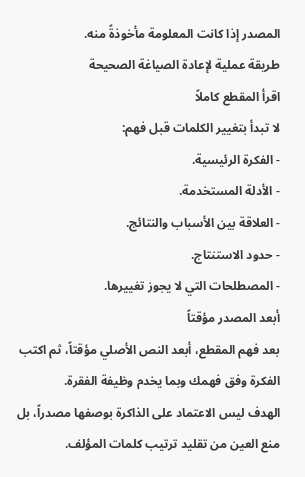المصدر إذا كانت المعلومة مأخوذةً منه.
طريقة عملية لإعادة الصياغة الصحيحة
اقرأ المقطع كاملاً
لا تبدأ بتغيير الكلمات قبل فهم:
- الفكرة الرئيسية.
- الأدلة المستخدمة.
- العلاقة بين الأسباب والنتائج.
- حدود الاستنتاج.
- المصطلحات التي لا يجوز تغييرها.
أبعد المصدر مؤقتاً
بعد فهم المقطع، أبعد النص الأصلي مؤقتاً، ثم اكتب الفكرة وفق فهمك وبما يخدم وظيفة الفقرة.
الهدف ليس الاعتماد على الذاكرة بوصفها مصدراً، بل منع العين من تقليد ترتيب كلمات المؤلف.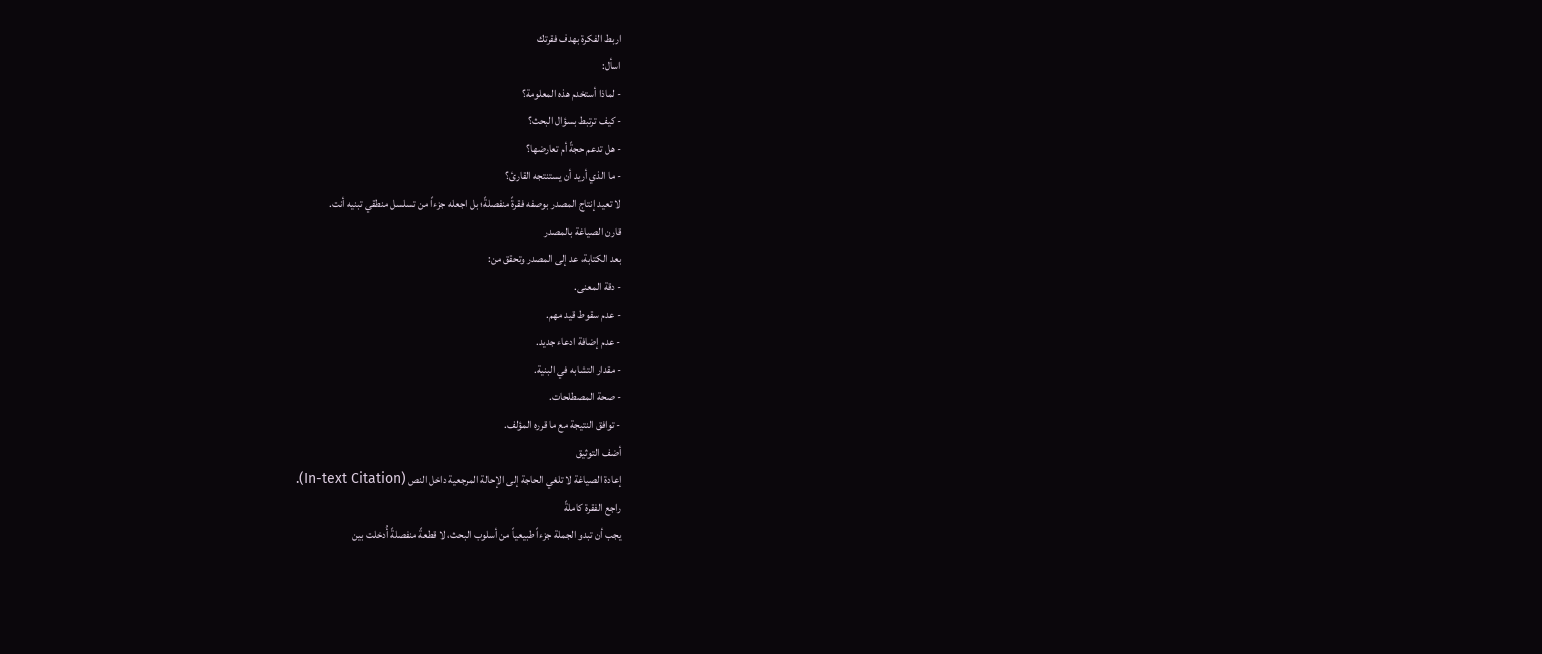اربط الفكرة بهدف فقرتك
اسأل:
- لماذا أستخدم هذه المعلومة؟
- كيف ترتبط بسؤال البحث؟
- هل تدعم حجةً أم تعارضها؟
- ما الذي أريد أن يستنتجه القارئ؟
لا تعيد إنتاج المصدر بوصفه فقرةً منفصلةً؛ بل اجعله جزءاً من تسلسل منطقي تبنيه أنت.
قارن الصياغة بالمصدر
بعد الكتابة، عد إلى المصدر وتحقق من:
- دقة المعنى.
- عدم سقوط قيد مهم.
- عدم إضافة ادعاء جديد.
- مقدار التشابه في البنية.
- صحة المصطلحات.
- توافق النتيجة مع ما قرره المؤلف.
أضف التوثيق
إعادة الصياغة لا تلغي الحاجة إلى الإحالة المرجعية داخل النص (In-text Citation).
راجع الفقرة كاملةً
يجب أن تبدو الجملة جزءاً طبيعياً من أسلوب البحث، لا قطعةً منفصلةً أُدخلت بين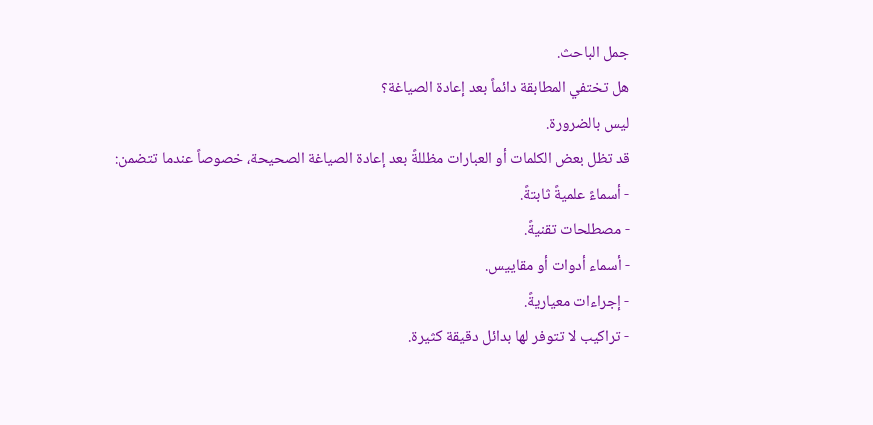جمل الباحث.
هل تختفي المطابقة دائماً بعد إعادة الصياغة؟
ليس بالضرورة.
قد تظل بعض الكلمات أو العبارات مظللةً بعد إعادة الصياغة الصحيحة، خصوصاً عندما تتضمن:
- أسماءً علميةً ثابتةً.
- مصطلحات تقنيةً.
- أسماء أدوات أو مقاييس.
- إجراءات معياريةً.
- تراكيب لا تتوفر لها بدائل دقيقة كثيرة.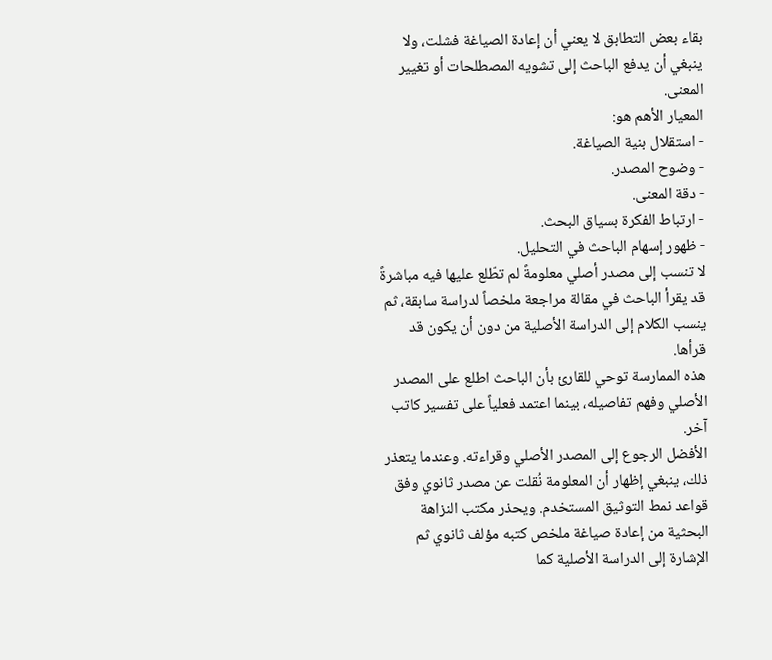بقاء بعض التطابق لا يعني أن إعادة الصياغة فشلت، ولا ينبغي أن يدفع الباحث إلى تشويه المصطلحات أو تغيير المعنى.
المعيار الأهم هو:
- استقلال بنية الصياغة.
- وضوح المصدر.
- دقة المعنى.
- ارتباط الفكرة بسياق البحث.
- ظهور إسهام الباحث في التحليل.
لا تنسب إلى مصدر أصلي معلومةً لم تطّلع عليها فيه مباشرةً
قد يقرأ الباحث في مقالة مراجعة ملخصاً لدراسة سابقة، ثم ينسب الكلام إلى الدراسة الأصلية من دون أن يكون قد قرأها.
هذه الممارسة توحي للقارئ بأن الباحث اطلع على المصدر الأصلي وفهم تفاصيله، بينما اعتمد فعلياً على تفسير كاتب آخر.
الأفضل الرجوع إلى المصدر الأصلي وقراءته. وعندما يتعذر ذلك، ينبغي إظهار أن المعلومة نُقلت عن مصدر ثانوي وفق قواعد نمط التوثيق المستخدم. ويحذر مكتب النزاهة البحثية من إعادة صياغة ملخص كتبه مؤلف ثانوي ثم الإشارة إلى الدراسة الأصلية كما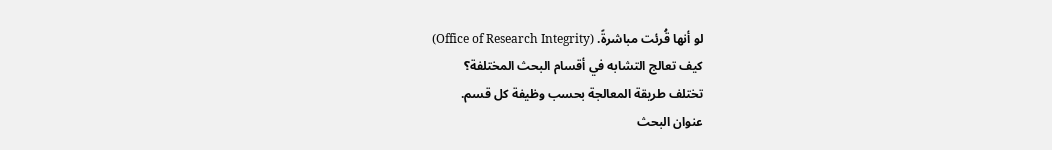لو أنها قُرئت مباشرةً. (Office of Research Integrity)
كيف تعالج التشابه في أقسام البحث المختلفة؟
تختلف طريقة المعالجة بحسب وظيفة كل قسم.
عنوان البحث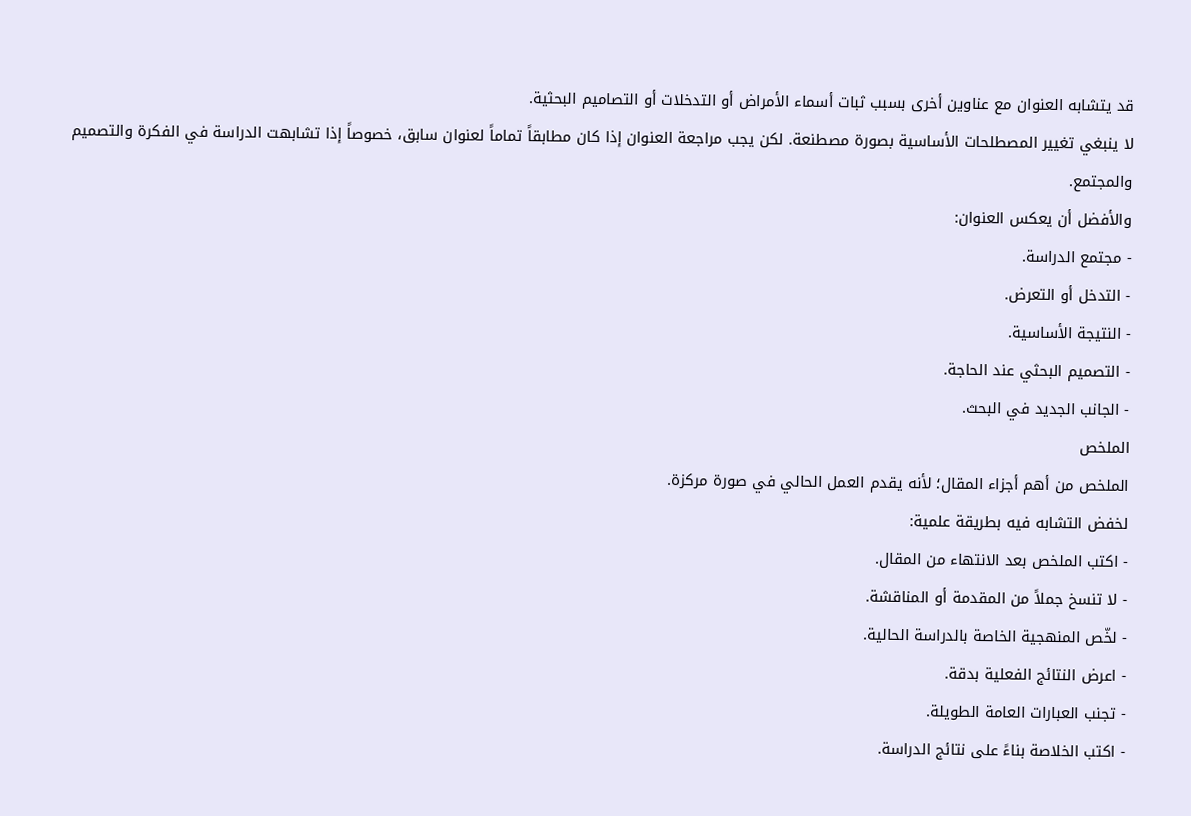قد يتشابه العنوان مع عناوين أخرى بسبب ثبات أسماء الأمراض أو التدخلات أو التصاميم البحثية.
لا ينبغي تغيير المصطلحات الأساسية بصورة مصطنعة. لكن يجب مراجعة العنوان إذا كان مطابقاً تماماً لعنوان سابق، خصوصاً إذا تشابهت الدراسة في الفكرة والتصميم والمجتمع.
والأفضل أن يعكس العنوان:
- مجتمع الدراسة.
- التدخل أو التعرض.
- النتيجة الأساسية.
- التصميم البحثي عند الحاجة.
- الجانب الجديد في البحث.
الملخص
الملخص من أهم أجزاء المقال؛ لأنه يقدم العمل الحالي في صورة مركزة.
لخفض التشابه فيه بطريقة علمية:
- اكتب الملخص بعد الانتهاء من المقال.
- لا تنسخ جملاً من المقدمة أو المناقشة.
- لخّص المنهجية الخاصة بالدراسة الحالية.
- اعرض النتائج الفعلية بدقة.
- تجنب العبارات العامة الطويلة.
- اكتب الخلاصة بناءً على نتائج الدراسة.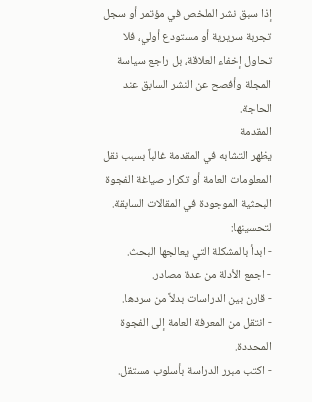إذا سبق نشر الملخص في مؤتمر أو سجل تجربة سريرية أو مستودع أولي، فلا تحاول إخفاء العلاقة، بل راجع سياسة المجلة وأفصح عن النشر السابق عند الحاجة.
المقدمة
يظهر التشابه في المقدمة غالباً بسبب نقل المعلومات العامة أو تكرار صياغة الفجوة البحثية الموجودة في المقالات السابقة.
لتحسينها:
- ابدأ بالمشكلة التي يعالجها البحث.
- اجمع الأدلة من عدة مصادر.
- قارن بين الدراسات بدلاً من سردها.
- انتقل من المعرفة العامة إلى الفجوة المحددة.
- اكتب مبرر الدراسة بأسلوب مستقل.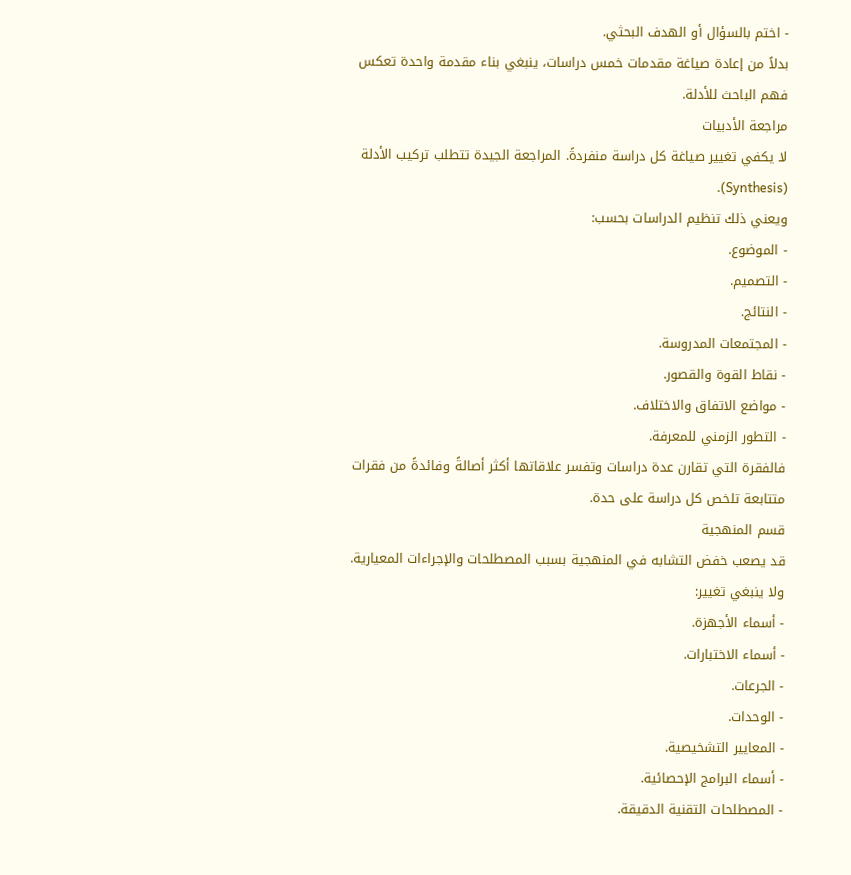- اختم بالسؤال أو الهدف البحثي.
بدلاً من إعادة صياغة مقدمات خمس دراسات، ينبغي بناء مقدمة واحدة تعكس فهم الباحث للأدلة.
مراجعة الأدبيات
لا يكفي تغيير صياغة كل دراسة منفردةً. المراجعة الجيدة تتطلب تركيب الأدلة (Synthesis).
ويعني ذلك تنظيم الدراسات بحسب:
- الموضوع.
- التصميم.
- النتائج.
- المجتمعات المدروسة.
- نقاط القوة والقصور.
- مواضع الاتفاق والاختلاف.
- التطور الزمني للمعرفة.
فالفقرة التي تقارن عدة دراسات وتفسر علاقاتها أكثر أصالةً وفائدةً من فقرات متتابعة تلخص كل دراسة على حدة.
قسم المنهجية
قد يصعب خفض التشابه في المنهجية بسبب المصطلحات والإجراءات المعيارية.
ولا ينبغي تغيير:
- أسماء الأجهزة.
- أسماء الاختبارات.
- الجرعات.
- الوحدات.
- المعايير التشخيصية.
- أسماء البرامج الإحصائية.
- المصطلحات التقنية الدقيقة.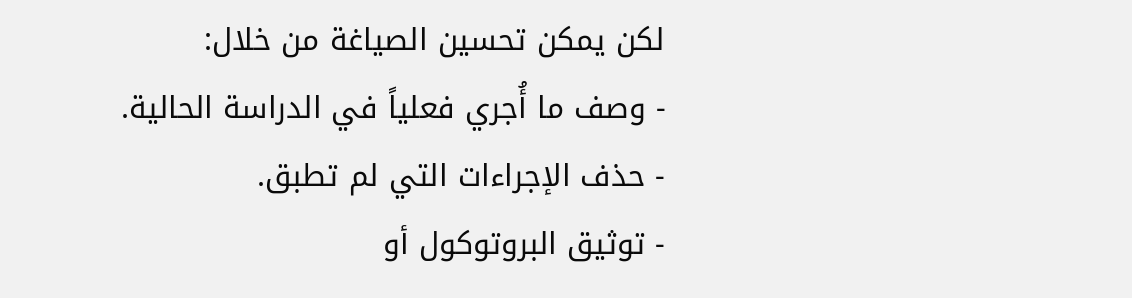لكن يمكن تحسين الصياغة من خلال:
- وصف ما أُجري فعلياً في الدراسة الحالية.
- حذف الإجراءات التي لم تطبق.
- توثيق البروتوكول أو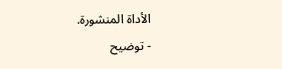الأداة المنشورة.
- توضيح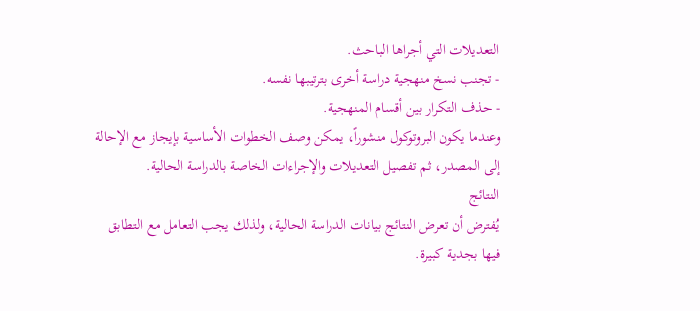التعديلات التي أجراها الباحث.
- تجنب نسخ منهجية دراسة أخرى بترتيبها نفسه.
- حذف التكرار بين أقسام المنهجية.
وعندما يكون البروتوكول منشوراً، يمكن وصف الخطوات الأساسية بإيجاز مع الإحالة إلى المصدر، ثم تفصيل التعديلات والإجراءات الخاصة بالدراسة الحالية.
النتائج
يُفترض أن تعرض النتائج بيانات الدراسة الحالية، ولذلك يجب التعامل مع التطابق فيها بجدية كبيرة.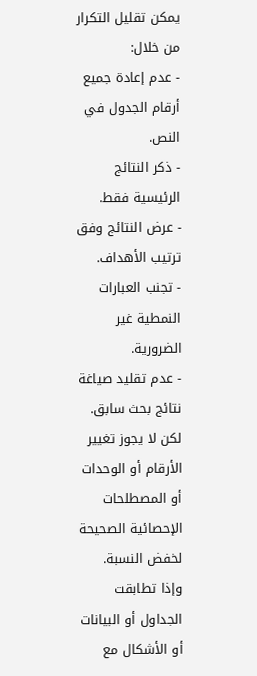يمكن تقليل التكرار من خلال:
- عدم إعادة جميع أرقام الجدول في النص.
- ذكر النتائج الرئيسية فقط.
- عرض النتائج وفق ترتيب الأهداف.
- تجنب العبارات النمطية غير الضرورية.
- عدم تقليد صياغة نتائج بحث سابق.
لكن لا يجوز تغيير الأرقام أو الوحدات أو المصطلحات الإحصائية الصحيحة لخفض النسبة.
وإذا تطابقت الجداول أو البيانات أو الأشكال مع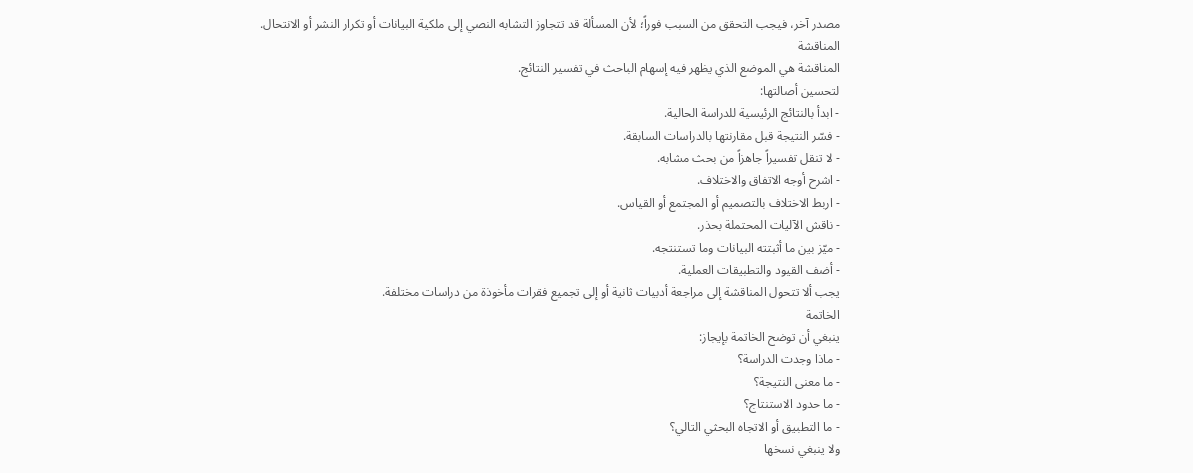مصدر آخر، فيجب التحقق من السبب فوراً؛ لأن المسألة قد تتجاوز التشابه النصي إلى ملكية البيانات أو تكرار النشر أو الانتحال.
المناقشة
المناقشة هي الموضع الذي يظهر فيه إسهام الباحث في تفسير النتائج.
لتحسين أصالتها:
- ابدأ بالنتائج الرئيسية للدراسة الحالية.
- فسّر النتيجة قبل مقارنتها بالدراسات السابقة.
- لا تنقل تفسيراً جاهزاً من بحث مشابه.
- اشرح أوجه الاتفاق والاختلاف.
- اربط الاختلاف بالتصميم أو المجتمع أو القياس.
- ناقش الآليات المحتملة بحذر.
- ميّز بين ما أثبتته البيانات وما تستنتجه.
- أضف القيود والتطبيقات العملية.
يجب ألا تتحول المناقشة إلى مراجعة أدبيات ثانية أو إلى تجميع فقرات مأخوذة من دراسات مختلفة.
الخاتمة
ينبغي أن توضح الخاتمة بإيجاز:
- ماذا وجدت الدراسة؟
- ما معنى النتيجة؟
- ما حدود الاستنتاج؟
- ما التطبيق أو الاتجاه البحثي التالي؟
ولا ينبغي نسخها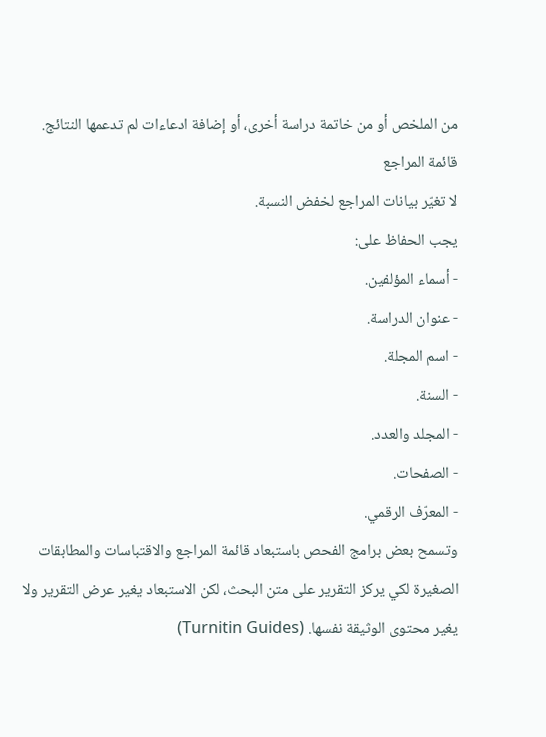من الملخص أو من خاتمة دراسة أخرى، أو إضافة ادعاءات لم تدعمها النتائج.
قائمة المراجع
لا تغيّر بيانات المراجع لخفض النسبة.
يجب الحفاظ على:
- أسماء المؤلفين.
- عنوان الدراسة.
- اسم المجلة.
- السنة.
- المجلد والعدد.
- الصفحات.
- المعرّف الرقمي.
وتسمح بعض برامج الفحص باستبعاد قائمة المراجع والاقتباسات والمطابقات الصغيرة لكي يركز التقرير على متن البحث، لكن الاستبعاد يغير عرض التقرير ولا يغير محتوى الوثيقة نفسها. (Turnitin Guides)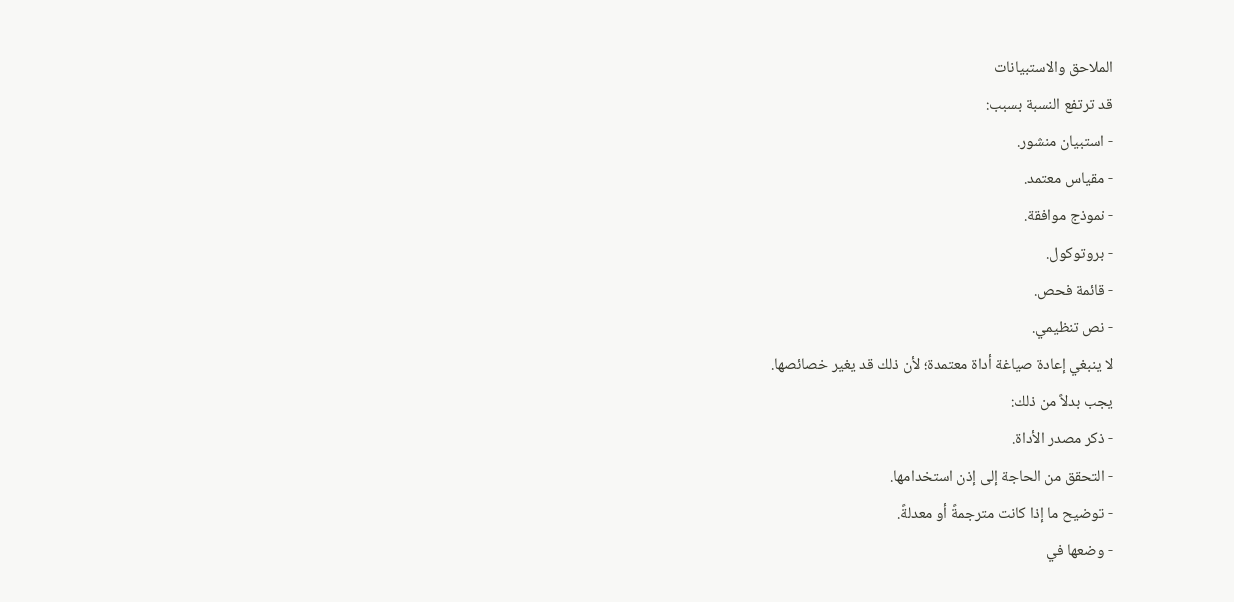الملاحق والاستبيانات
قد ترتفع النسبة بسبب:
- استبيان منشور.
- مقياس معتمد.
- نموذج موافقة.
- بروتوكول.
- قائمة فحص.
- نص تنظيمي.
لا ينبغي إعادة صياغة أداة معتمدة؛ لأن ذلك قد يغير خصائصها.
يجب بدلاً من ذلك:
- ذكر مصدر الأداة.
- التحقق من الحاجة إلى إذن استخدامها.
- توضيح ما إذا كانت مترجمةً أو معدلةً.
- وضعها في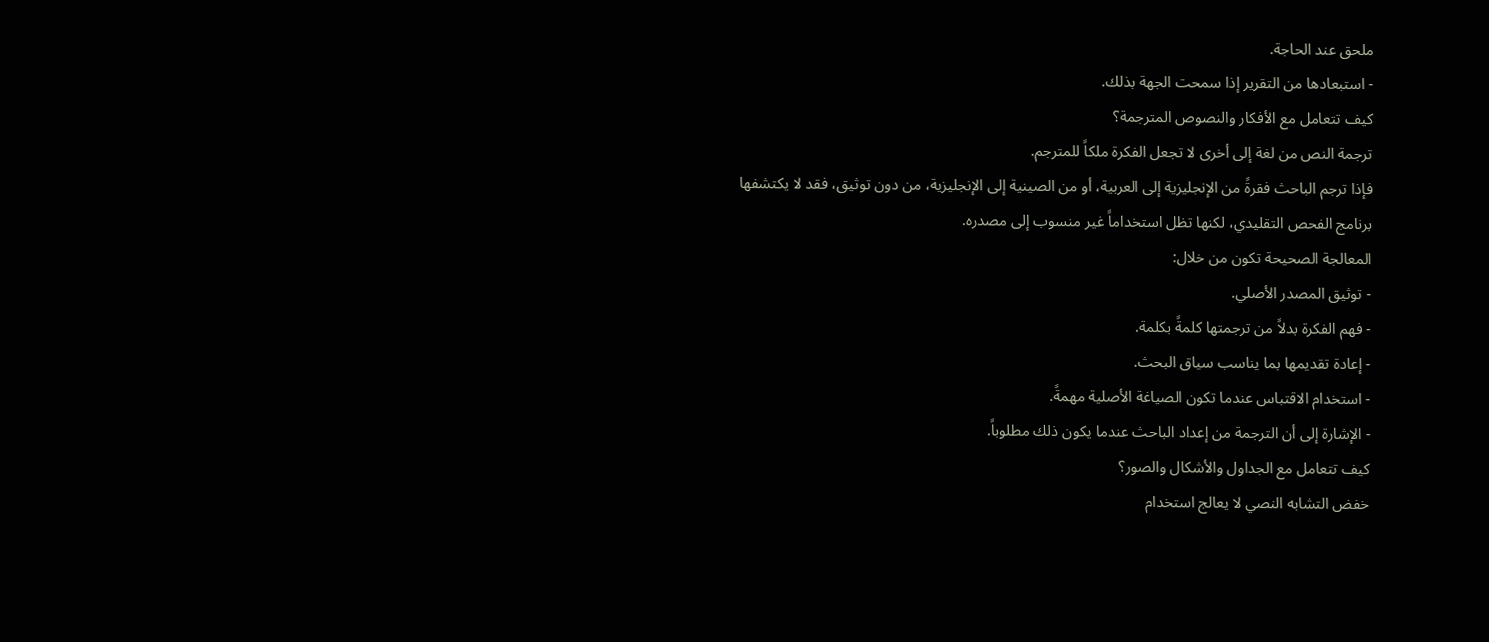ملحق عند الحاجة.
- استبعادها من التقرير إذا سمحت الجهة بذلك.
كيف تتعامل مع الأفكار والنصوص المترجمة؟
ترجمة النص من لغة إلى أخرى لا تجعل الفكرة ملكاً للمترجم.
فإذا ترجم الباحث فقرةً من الإنجليزية إلى العربية، أو من الصينية إلى الإنجليزية، من دون توثيق، فقد لا يكتشفها برنامج الفحص التقليدي، لكنها تظل استخداماً غير منسوب إلى مصدره.
المعالجة الصحيحة تكون من خلال:
- توثيق المصدر الأصلي.
- فهم الفكرة بدلاً من ترجمتها كلمةً بكلمة.
- إعادة تقديمها بما يناسب سياق البحث.
- استخدام الاقتباس عندما تكون الصياغة الأصلية مهمةً.
- الإشارة إلى أن الترجمة من إعداد الباحث عندما يكون ذلك مطلوباً.
كيف تتعامل مع الجداول والأشكال والصور؟
خفض التشابه النصي لا يعالج استخدام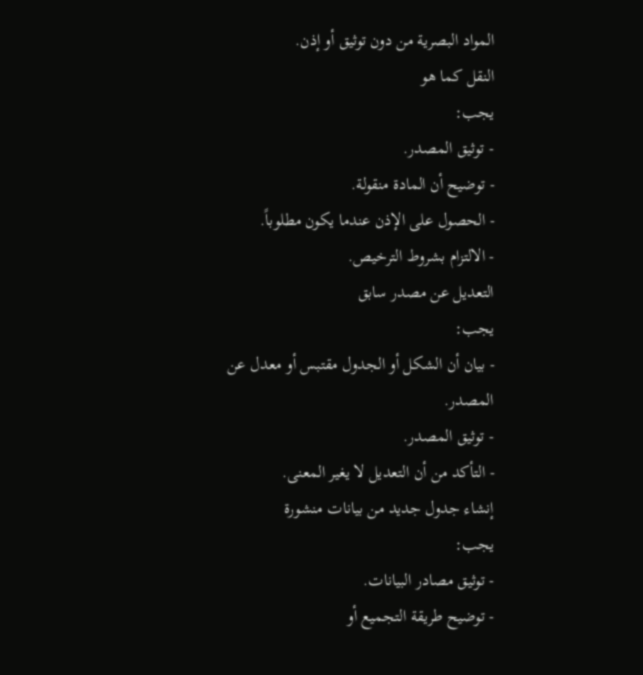المواد البصرية من دون توثيق أو إذن.
النقل كما هو
يجب:
- توثيق المصدر.
- توضيح أن المادة منقولة.
- الحصول على الإذن عندما يكون مطلوباً.
- الالتزام بشروط الترخيص.
التعديل عن مصدر سابق
يجب:
- بيان أن الشكل أو الجدول مقتبس أو معدل عن المصدر.
- توثيق المصدر.
- التأكد من أن التعديل لا يغير المعنى.
إنشاء جدول جديد من بيانات منشورة
يجب:
- توثيق مصادر البيانات.
- توضيح طريقة التجميع أو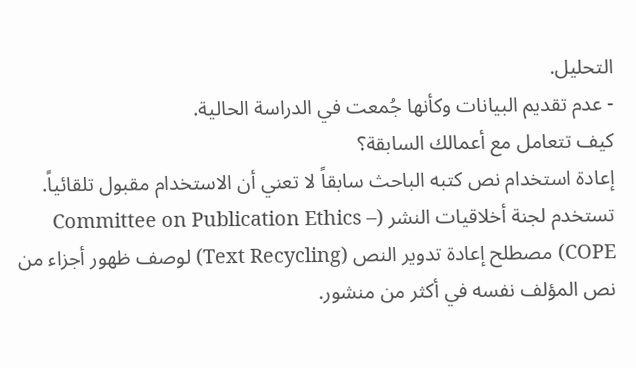التحليل.
- عدم تقديم البيانات وكأنها جُمعت في الدراسة الحالية.
كيف تتعامل مع أعمالك السابقة؟
إعادة استخدام نص كتبه الباحث سابقاً لا تعني أن الاستخدام مقبول تلقائياً.
تستخدم لجنة أخلاقيات النشر (Committee on Publication Ethics – COPE) مصطلح إعادة تدوير النص (Text Recycling) لوصف ظهور أجزاء من نص المؤلف نفسه في أكثر من منشور.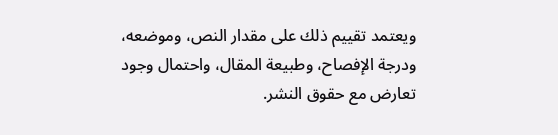ويعتمد تقييم ذلك على مقدار النص، وموضعه، ودرجة الإفصاح، وطبيعة المقال، واحتمال وجود تعارض مع حقوق النشر.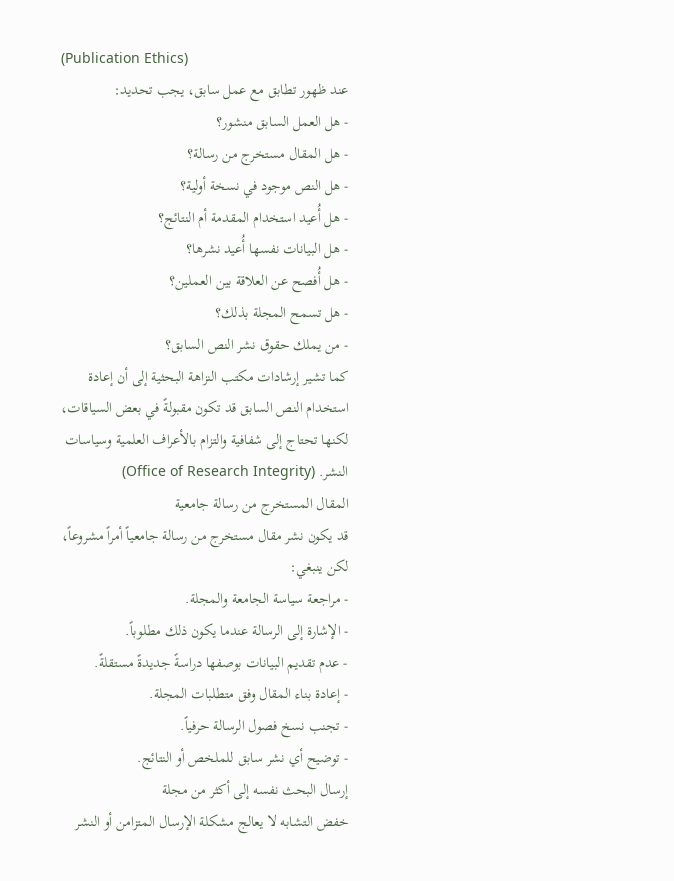(Publication Ethics)
عند ظهور تطابق مع عمل سابق، يجب تحديد:
- هل العمل السابق منشور؟
- هل المقال مستخرج من رسالة؟
- هل النص موجود في نسخة أولية؟
- هل أُعيد استخدام المقدمة أم النتائج؟
- هل البيانات نفسها أُعيد نشرها؟
- هل أُفصح عن العلاقة بين العملين؟
- هل تسمح المجلة بذلك؟
- من يملك حقوق نشر النص السابق؟
كما تشير إرشادات مكتب النزاهة البحثية إلى أن إعادة استخدام النص السابق قد تكون مقبولةً في بعض السياقات، لكنها تحتاج إلى شفافية والتزام بالأعراف العلمية وسياسات النشر. (Office of Research Integrity)
المقال المستخرج من رسالة جامعية
قد يكون نشر مقال مستخرج من رسالة جامعياً أمراً مشروعاً، لكن ينبغي:
- مراجعة سياسة الجامعة والمجلة.
- الإشارة إلى الرسالة عندما يكون ذلك مطلوباً.
- عدم تقديم البيانات بوصفها دراسةً جديدةً مستقلةً.
- إعادة بناء المقال وفق متطلبات المجلة.
- تجنب نسخ فصول الرسالة حرفياً.
- توضيح أي نشر سابق للملخص أو النتائج.
إرسال البحث نفسه إلى أكثر من مجلة
خفض التشابه لا يعالج مشكلة الإرسال المتزامن أو النشر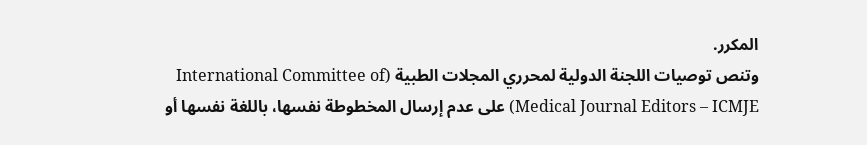المكرر.
وتنص توصيات اللجنة الدولية لمحرري المجلات الطبية (International Committee of Medical Journal Editors – ICMJE) على عدم إرسال المخطوطة نفسها، باللغة نفسها أو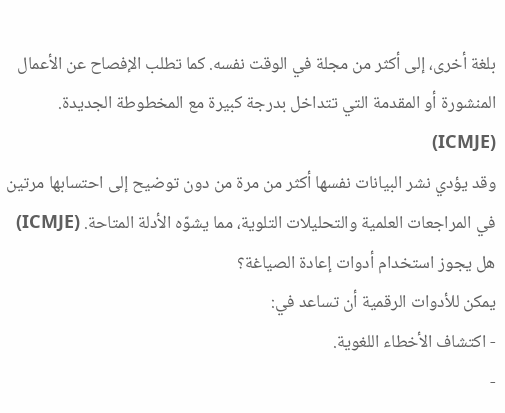بلغة أخرى، إلى أكثر من مجلة في الوقت نفسه. كما تطلب الإفصاح عن الأعمال المنشورة أو المقدمة التي تتداخل بدرجة كبيرة مع المخطوطة الجديدة. (ICMJE)
وقد يؤدي نشر البيانات نفسها أكثر من مرة من دون توضيح إلى احتسابها مرتين في المراجعات العلمية والتحليلات التلوية، مما يشوّه الأدلة المتاحة. (ICMJE)
هل يجوز استخدام أدوات إعادة الصياغة؟
يمكن للأدوات الرقمية أن تساعد في:
- اكتشاف الأخطاء اللغوية.
-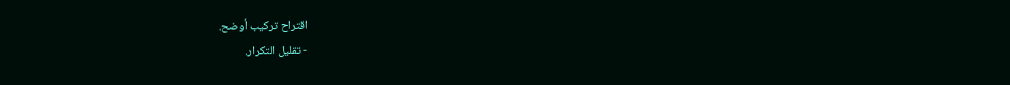اقتراح تركيب أوضح.
- تقليل التكرار.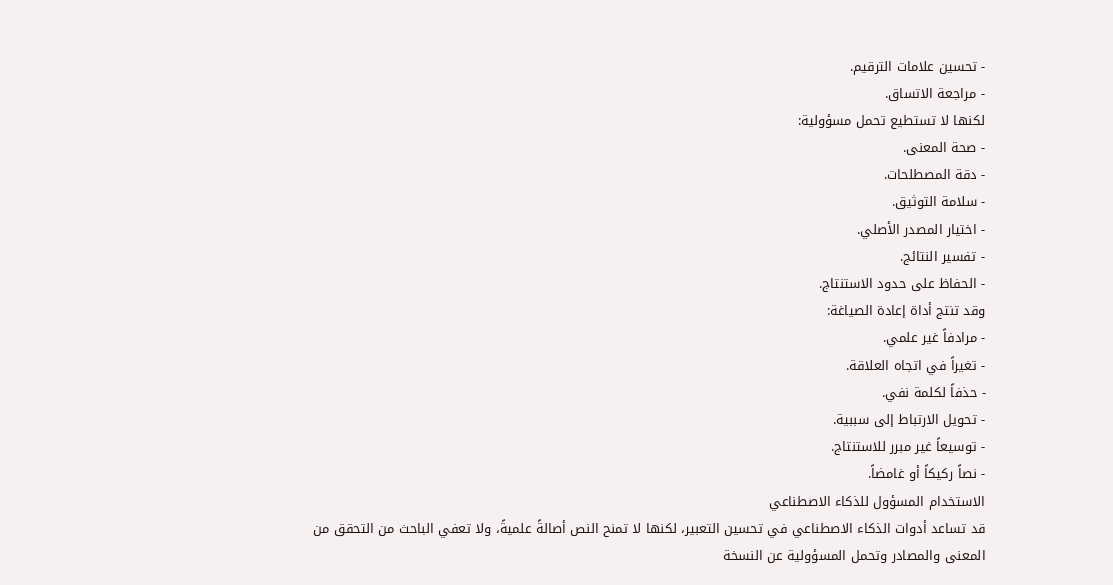- تحسين علامات الترقيم.
- مراجعة الاتساق.
لكنها لا تستطيع تحمل مسؤولية:
- صحة المعنى.
- دقة المصطلحات.
- سلامة التوثيق.
- اختيار المصدر الأصلي.
- تفسير النتائج.
- الحفاظ على حدود الاستنتاج.
وقد تنتج أداة إعادة الصياغة:
- مرادفاً غير علمي.
- تغيراً في اتجاه العلاقة.
- حذفاً لكلمة نفي.
- تحويل الارتباط إلى سببية.
- توسيعاً غير مبرر للاستنتاج.
- نصاً ركيكاً أو غامضاً.
الاستخدام المسؤول للذكاء الاصطناعي
قد تساعد أدوات الذكاء الاصطناعي في تحسين التعبير، لكنها لا تمنح النص أصالةً علميةً، ولا تعفي الباحث من التحقق من المعنى والمصادر وتحمل المسؤولية عن النسخة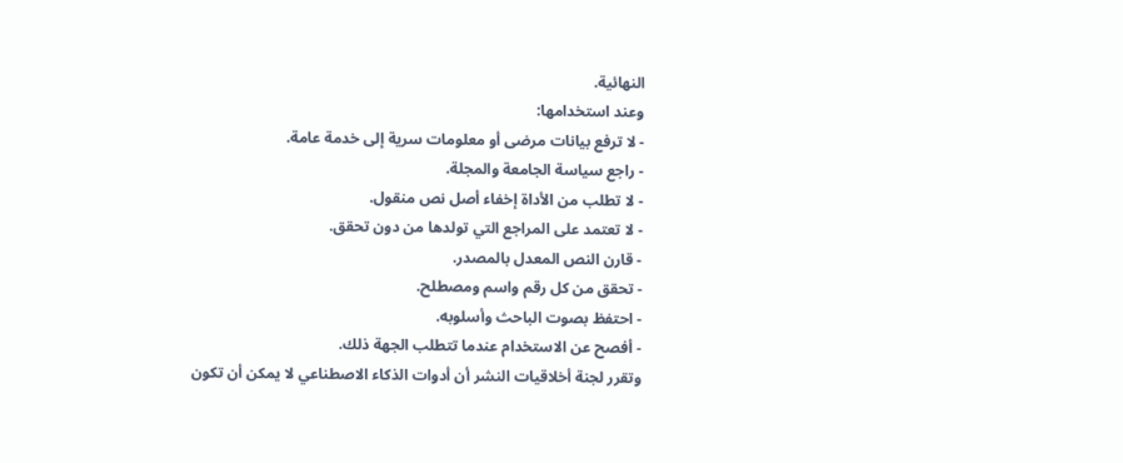النهائية.
وعند استخدامها:
- لا ترفع بيانات مرضى أو معلومات سرية إلى خدمة عامة.
- راجع سياسة الجامعة والمجلة.
- لا تطلب من الأداة إخفاء أصل نص منقول.
- لا تعتمد على المراجع التي تولدها من دون تحقق.
- قارن النص المعدل بالمصدر.
- تحقق من كل رقم واسم ومصطلح.
- احتفظ بصوت الباحث وأسلوبه.
- أفصح عن الاستخدام عندما تتطلب الجهة ذلك.
وتقرر لجنة أخلاقيات النشر أن أدوات الذكاء الاصطناعي لا يمكن أن تكون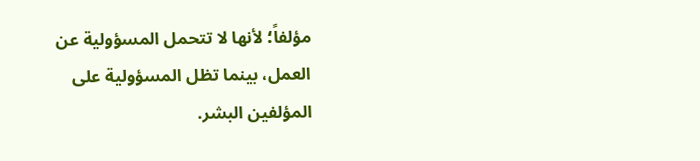مؤلفاً؛ لأنها لا تتحمل المسؤولية عن العمل، بينما تظل المسؤولية على المؤلفين البشر.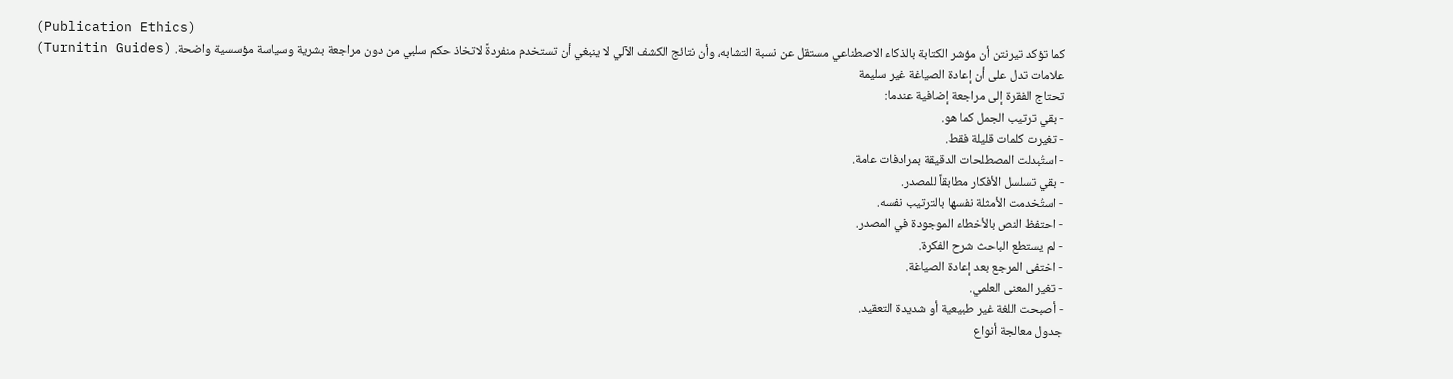(Publication Ethics)
كما تؤكد تيرنتن أن مؤشر الكتابة بالذكاء الاصطناعي مستقل عن نسبة التشابه، وأن نتائج الكشف الآلي لا ينبغي أن تستخدم منفردةً لاتخاذ حكم سلبي من دون مراجعة بشرية وسياسة مؤسسية واضحة. (Turnitin Guides)
علامات تدل على أن إعادة الصياغة غير سليمة
تحتاج الفقرة إلى مراجعة إضافية عندما:
- بقي ترتيب الجمل كما هو.
- تغيرت كلمات قليلة فقط.
- استُبدلت المصطلحات الدقيقة بمرادفات عامة.
- بقي تسلسل الأفكار مطابقاً للمصدر.
- استُخدمت الأمثلة نفسها بالترتيب نفسه.
- احتفظ النص بالأخطاء الموجودة في المصدر.
- لم يستطع الباحث شرح الفكرة.
- اختفى المرجع بعد إعادة الصياغة.
- تغير المعنى العلمي.
- أصبحت اللغة غير طبيعية أو شديدة التعقيد.
جدول معالجة أنواع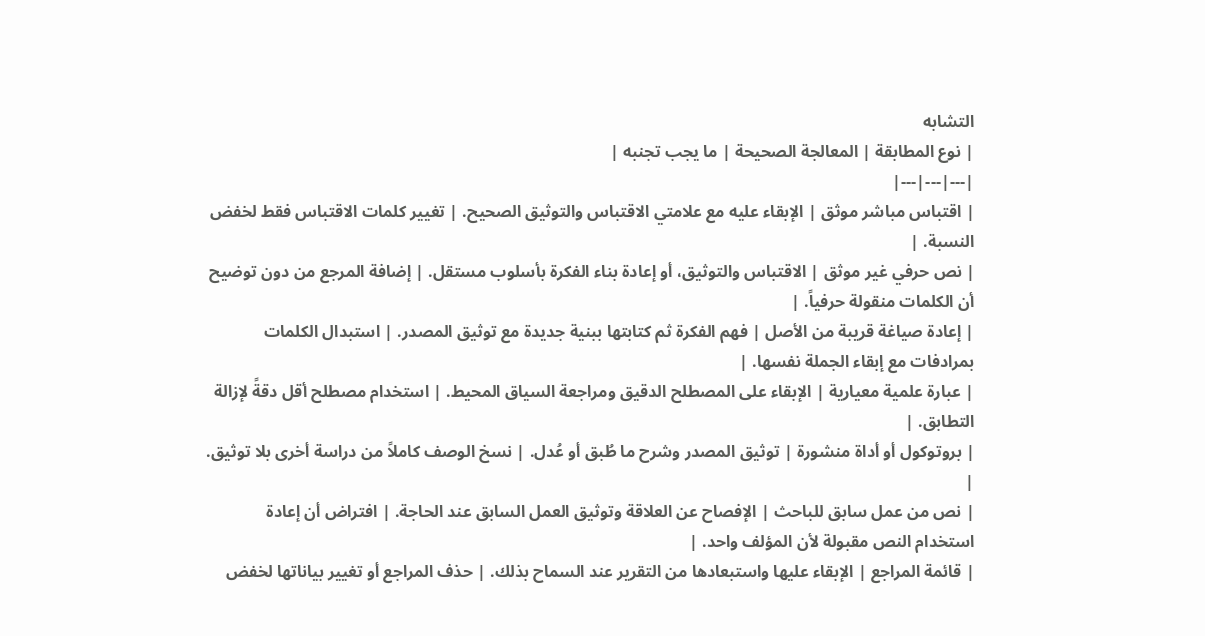التشابه
| نوع المطابقة | المعالجة الصحيحة | ما يجب تجنبه |
|---|---|---|
| اقتباس مباشر موثق | الإبقاء عليه مع علامتي الاقتباس والتوثيق الصحيح. | تغيير كلمات الاقتباس فقط لخفض النسبة. |
| نص حرفي غير موثق | الاقتباس والتوثيق، أو إعادة بناء الفكرة بأسلوب مستقل. | إضافة المرجع من دون توضيح أن الكلمات منقولة حرفياً. |
| إعادة صياغة قريبة من الأصل | فهم الفكرة ثم كتابتها ببنية جديدة مع توثيق المصدر. | استبدال الكلمات بمرادفات مع إبقاء الجملة نفسها. |
| عبارة علمية معيارية | الإبقاء على المصطلح الدقيق ومراجعة السياق المحيط. | استخدام مصطلح أقل دقةً لإزالة التطابق. |
| بروتوكول أو أداة منشورة | توثيق المصدر وشرح ما طُبق أو عُدل. | نسخ الوصف كاملاً من دراسة أخرى بلا توثيق. |
| نص من عمل سابق للباحث | الإفصاح عن العلاقة وتوثيق العمل السابق عند الحاجة. | افتراض أن إعادة استخدام النص مقبولة لأن المؤلف واحد. |
| قائمة المراجع | الإبقاء عليها واستبعادها من التقرير عند السماح بذلك. | حذف المراجع أو تغيير بياناتها لخفض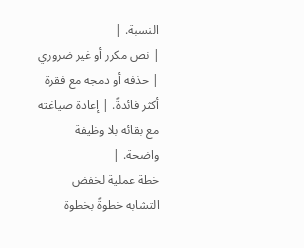النسبة. |
| نص مكرر أو غير ضروري | حذفه أو دمجه مع فقرة أكثر فائدةً. | إعادة صياغته مع بقائه بلا وظيفة واضحة. |
خطة عملية لخفض التشابه خطوةً بخطوة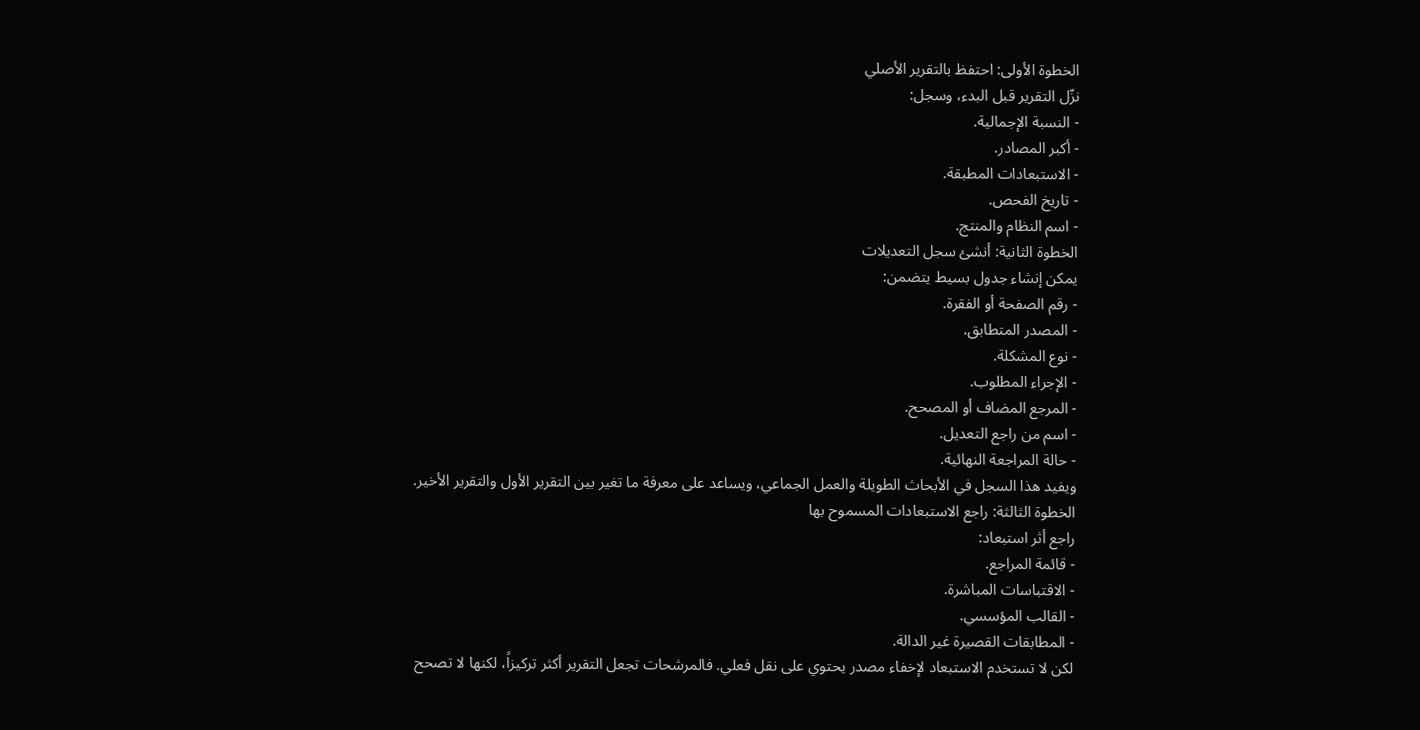الخطوة الأولى: احتفظ بالتقرير الأصلي
نزّل التقرير قبل البدء، وسجل:
- النسبة الإجمالية.
- أكبر المصادر.
- الاستبعادات المطبقة.
- تاريخ الفحص.
- اسم النظام والمنتج.
الخطوة الثانية: أنشئ سجل التعديلات
يمكن إنشاء جدول بسيط يتضمن:
- رقم الصفحة أو الفقرة.
- المصدر المتطابق.
- نوع المشكلة.
- الإجراء المطلوب.
- المرجع المضاف أو المصحح.
- اسم من راجع التعديل.
- حالة المراجعة النهائية.
ويفيد هذا السجل في الأبحاث الطويلة والعمل الجماعي، ويساعد على معرفة ما تغير بين التقرير الأول والتقرير الأخير.
الخطوة الثالثة: راجع الاستبعادات المسموح بها
راجع أثر استبعاد:
- قائمة المراجع.
- الاقتباسات المباشرة.
- القالب المؤسسي.
- المطابقات القصيرة غير الدالة.
لكن لا تستخدم الاستبعاد لإخفاء مصدر يحتوي على نقل فعلي. فالمرشحات تجعل التقرير أكثر تركيزاً، لكنها لا تصحح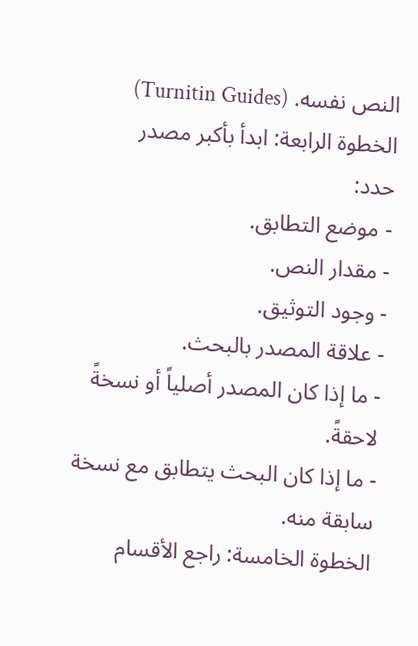النص نفسه. (Turnitin Guides)
الخطوة الرابعة: ابدأ بأكبر مصدر
حدد:
- موضع التطابق.
- مقدار النص.
- وجود التوثيق.
- علاقة المصدر بالبحث.
- ما إذا كان المصدر أصلياً أو نسخةً لاحقةً.
- ما إذا كان البحث يتطابق مع نسخة سابقة منه.
الخطوة الخامسة: راجع الأقسام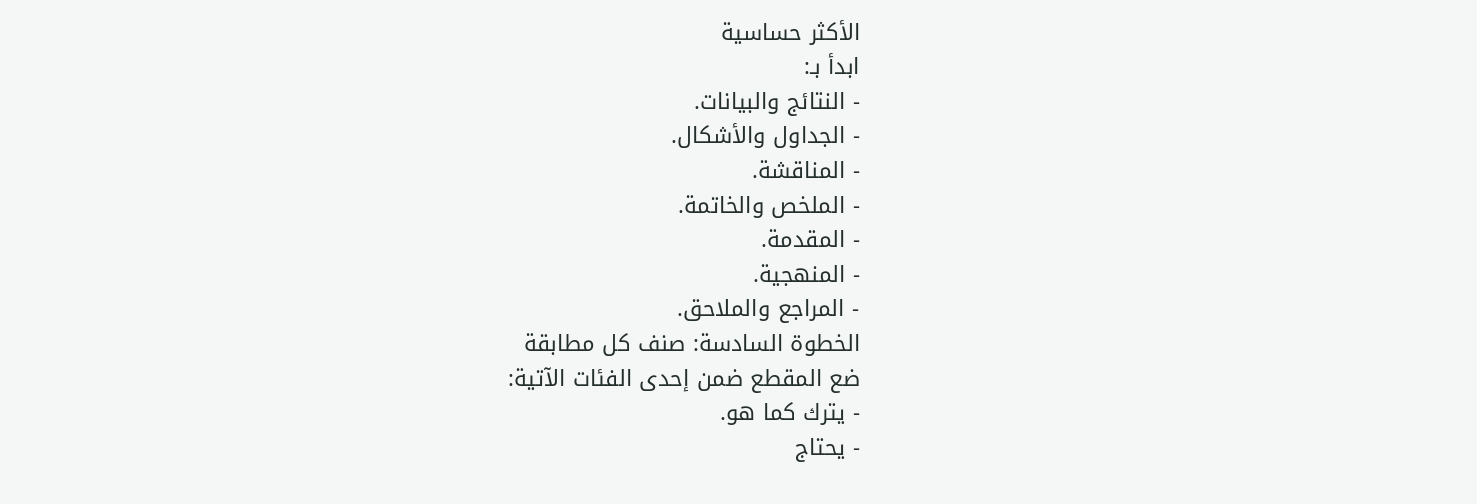الأكثر حساسية
ابدأ بـ:
- النتائج والبيانات.
- الجداول والأشكال.
- المناقشة.
- الملخص والخاتمة.
- المقدمة.
- المنهجية.
- المراجع والملاحق.
الخطوة السادسة: صنف كل مطابقة
ضع المقطع ضمن إحدى الفئات الآتية:
- يترك كما هو.
- يحتاج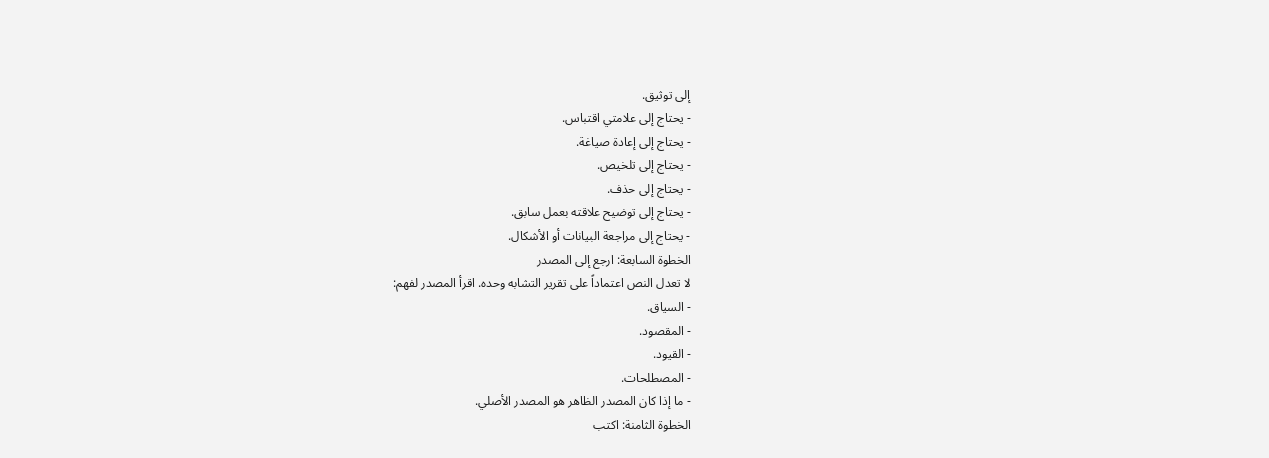إلى توثيق.
- يحتاج إلى علامتي اقتباس.
- يحتاج إلى إعادة صياغة.
- يحتاج إلى تلخيص.
- يحتاج إلى حذف.
- يحتاج إلى توضيح علاقته بعمل سابق.
- يحتاج إلى مراجعة البيانات أو الأشكال.
الخطوة السابعة: ارجع إلى المصدر
لا تعدل النص اعتماداً على تقرير التشابه وحده. اقرأ المصدر لفهم:
- السياق.
- المقصود.
- القيود.
- المصطلحات.
- ما إذا كان المصدر الظاهر هو المصدر الأصلي.
الخطوة الثامنة: اكتب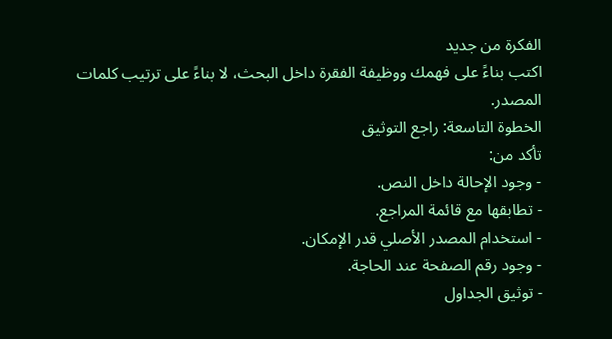الفكرة من جديد
اكتب بناءً على فهمك ووظيفة الفقرة داخل البحث، لا بناءً على ترتيب كلمات المصدر.
الخطوة التاسعة: راجع التوثيق
تأكد من:
- وجود الإحالة داخل النص.
- تطابقها مع قائمة المراجع.
- استخدام المصدر الأصلي قدر الإمكان.
- وجود رقم الصفحة عند الحاجة.
- توثيق الجداول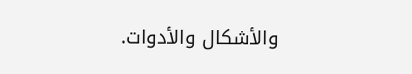والأشكال والأدوات.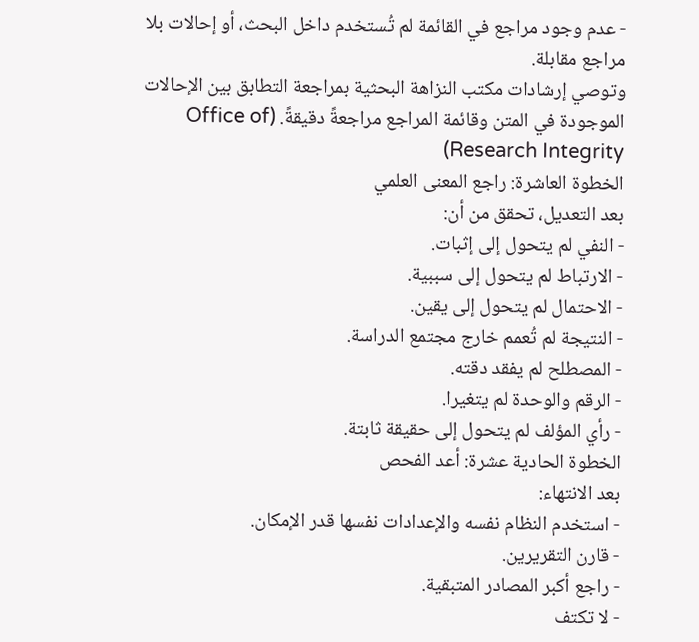- عدم وجود مراجع في القائمة لم تُستخدم داخل البحث، أو إحالات بلا مراجع مقابلة.
وتوصي إرشادات مكتب النزاهة البحثية بمراجعة التطابق بين الإحالات الموجودة في المتن وقائمة المراجع مراجعةً دقيقةً. (Office of Research Integrity)
الخطوة العاشرة: راجع المعنى العلمي
بعد التعديل، تحقق من أن:
- النفي لم يتحول إلى إثبات.
- الارتباط لم يتحول إلى سببية.
- الاحتمال لم يتحول إلى يقين.
- النتيجة لم تُعمم خارج مجتمع الدراسة.
- المصطلح لم يفقد دقته.
- الرقم والوحدة لم يتغيرا.
- رأي المؤلف لم يتحول إلى حقيقة ثابتة.
الخطوة الحادية عشرة: أعد الفحص
بعد الانتهاء:
- استخدم النظام نفسه والإعدادات نفسها قدر الإمكان.
- قارن التقريرين.
- راجع أكبر المصادر المتبقية.
- لا تكتف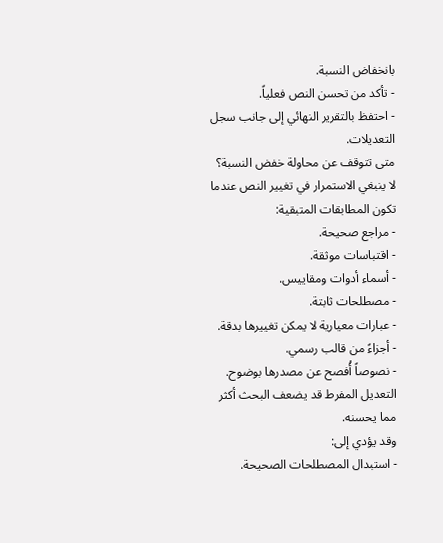بانخفاض النسبة.
- تأكد من تحسن النص فعلياً.
- احتفظ بالتقرير النهائي إلى جانب سجل التعديلات.
متى تتوقف عن محاولة خفض النسبة؟
لا ينبغي الاستمرار في تغيير النص عندما تكون المطابقات المتبقية:
- مراجع صحيحة.
- اقتباسات موثقة.
- أسماء أدوات ومقاييس.
- مصطلحات ثابتة.
- عبارات معيارية لا يمكن تغييرها بدقة.
- أجزاءً من قالب رسمي.
- نصوصاً أُفصح عن مصدرها بوضوح.
التعديل المفرط قد يضعف البحث أكثر مما يحسنه.
وقد يؤدي إلى:
- استبدال المصطلحات الصحيحة.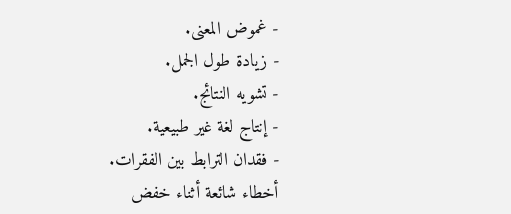- غموض المعنى.
- زيادة طول الجمل.
- تشويه النتائج.
- إنتاج لغة غير طبيعية.
- فقدان الترابط بين الفقرات.
أخطاء شائعة أثناء خفض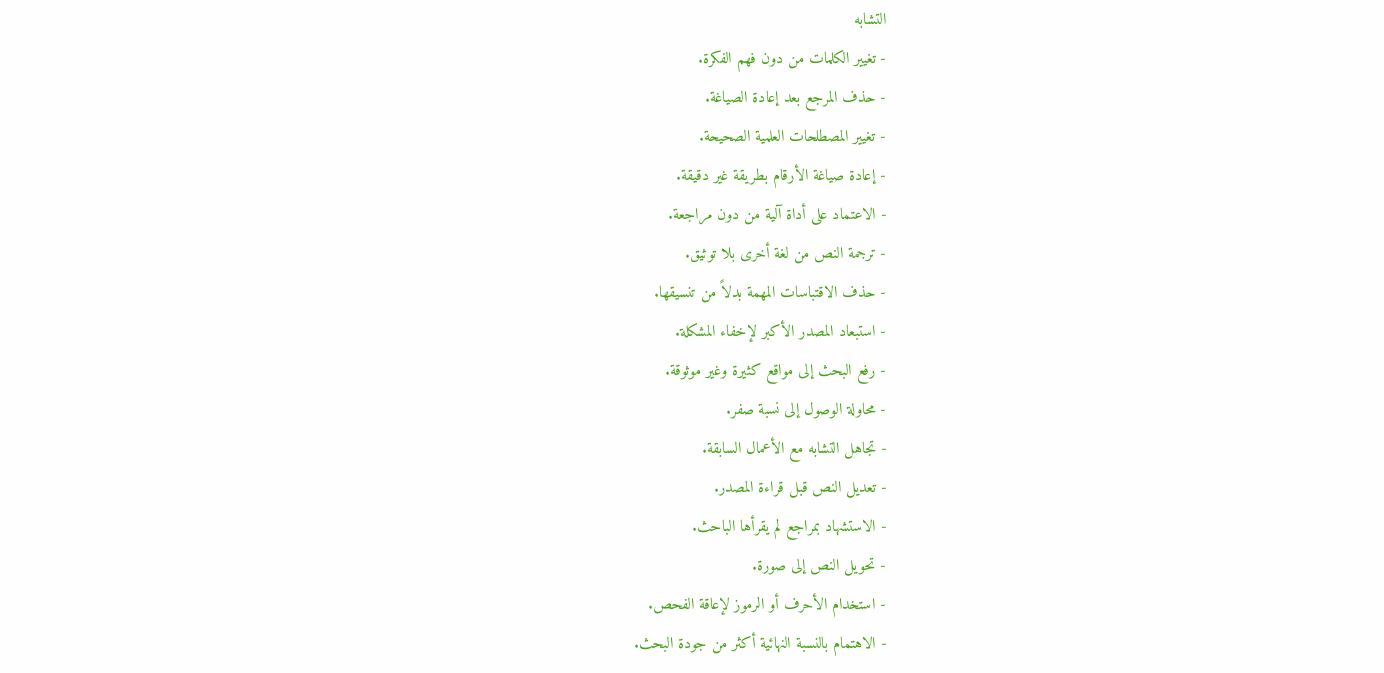التشابه
- تغيير الكلمات من دون فهم الفكرة.
- حذف المرجع بعد إعادة الصياغة.
- تغيير المصطلحات العلمية الصحيحة.
- إعادة صياغة الأرقام بطريقة غير دقيقة.
- الاعتماد على أداة آلية من دون مراجعة.
- ترجمة النص من لغة أخرى بلا توثيق.
- حذف الاقتباسات المهمة بدلاً من تنسيقها.
- استبعاد المصدر الأكبر لإخفاء المشكلة.
- رفع البحث إلى مواقع كثيرة وغير موثوقة.
- محاولة الوصول إلى نسبة صفر.
- تجاهل التشابه مع الأعمال السابقة.
- تعديل النص قبل قراءة المصدر.
- الاستشهاد بمراجع لم يقرأها الباحث.
- تحويل النص إلى صورة.
- استخدام الأحرف أو الرموز لإعاقة الفحص.
- الاهتمام بالنسبة النهائية أكثر من جودة البحث.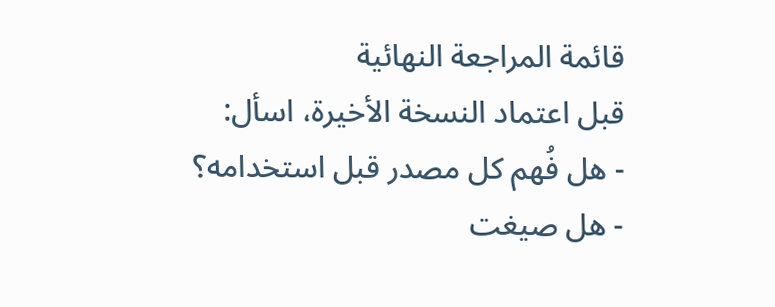قائمة المراجعة النهائية
قبل اعتماد النسخة الأخيرة، اسأل:
- هل فُهم كل مصدر قبل استخدامه؟
- هل صيغت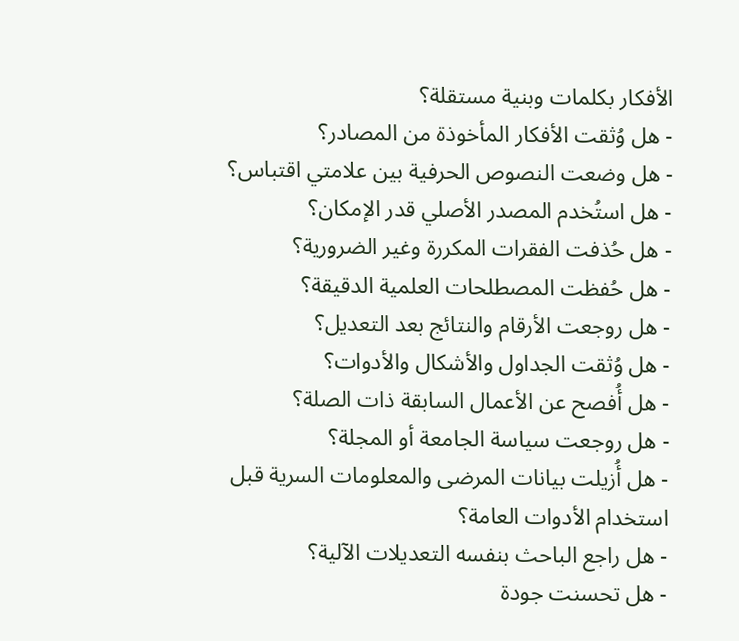الأفكار بكلمات وبنية مستقلة؟
- هل وُثقت الأفكار المأخوذة من المصادر؟
- هل وضعت النصوص الحرفية بين علامتي اقتباس؟
- هل استُخدم المصدر الأصلي قدر الإمكان؟
- هل حُذفت الفقرات المكررة وغير الضرورية؟
- هل حُفظت المصطلحات العلمية الدقيقة؟
- هل روجعت الأرقام والنتائج بعد التعديل؟
- هل وُثقت الجداول والأشكال والأدوات؟
- هل أُفصح عن الأعمال السابقة ذات الصلة؟
- هل روجعت سياسة الجامعة أو المجلة؟
- هل أُزيلت بيانات المرضى والمعلومات السرية قبل استخدام الأدوات العامة؟
- هل راجع الباحث بنفسه التعديلات الآلية؟
- هل تحسنت جودة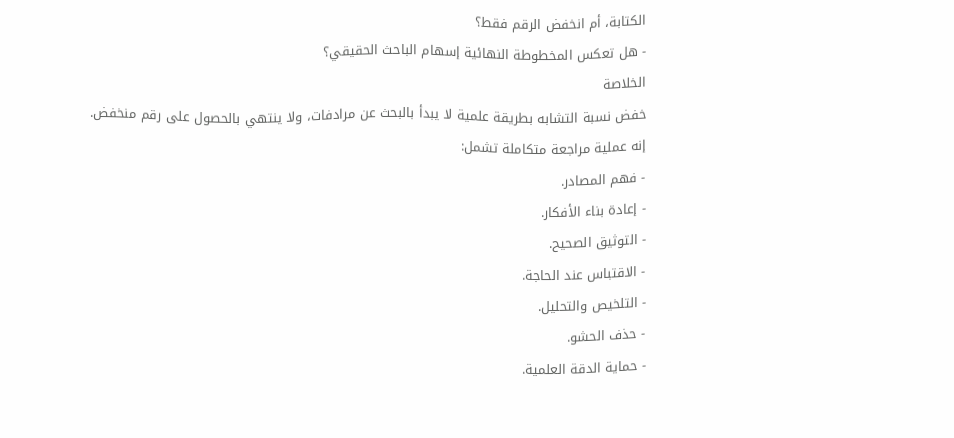الكتابة، أم انخفض الرقم فقط؟
- هل تعكس المخطوطة النهائية إسهام الباحث الحقيقي؟
الخلاصة
خفض نسبة التشابه بطريقة علمية لا يبدأ بالبحث عن مرادفات، ولا ينتهي بالحصول على رقم منخفض.
إنه عملية مراجعة متكاملة تشمل:
- فهم المصادر.
- إعادة بناء الأفكار.
- التوثيق الصحيح.
- الاقتباس عند الحاجة.
- التلخيص والتحليل.
- حذف الحشو.
- حماية الدقة العلمية.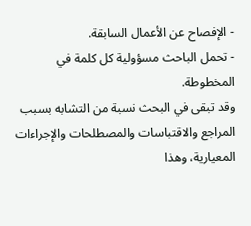- الإفصاح عن الأعمال السابقة.
- تحمل الباحث مسؤولية كل كلمة في المخطوطة.
وقد تبقى في البحث نسبة من التشابه بسبب المراجع والاقتباسات والمصطلحات والإجراءات المعيارية، وهذا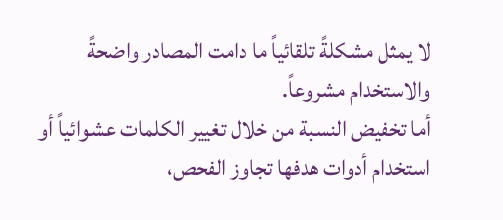لا يمثل مشكلةً تلقائياً ما دامت المصادر واضحةً والاستخدام مشروعاً.
أما تخفيض النسبة من خلال تغيير الكلمات عشوائياً أو استخدام أدوات هدفها تجاوز الفحص،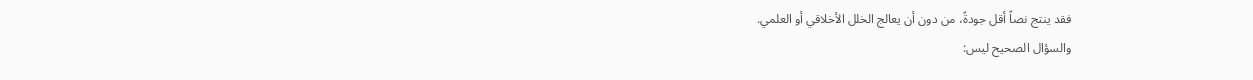فقد ينتج نصاً أقل جودةً، من دون أن يعالج الخلل الأخلاقي أو العلمي.
والسؤال الصحيح ليس: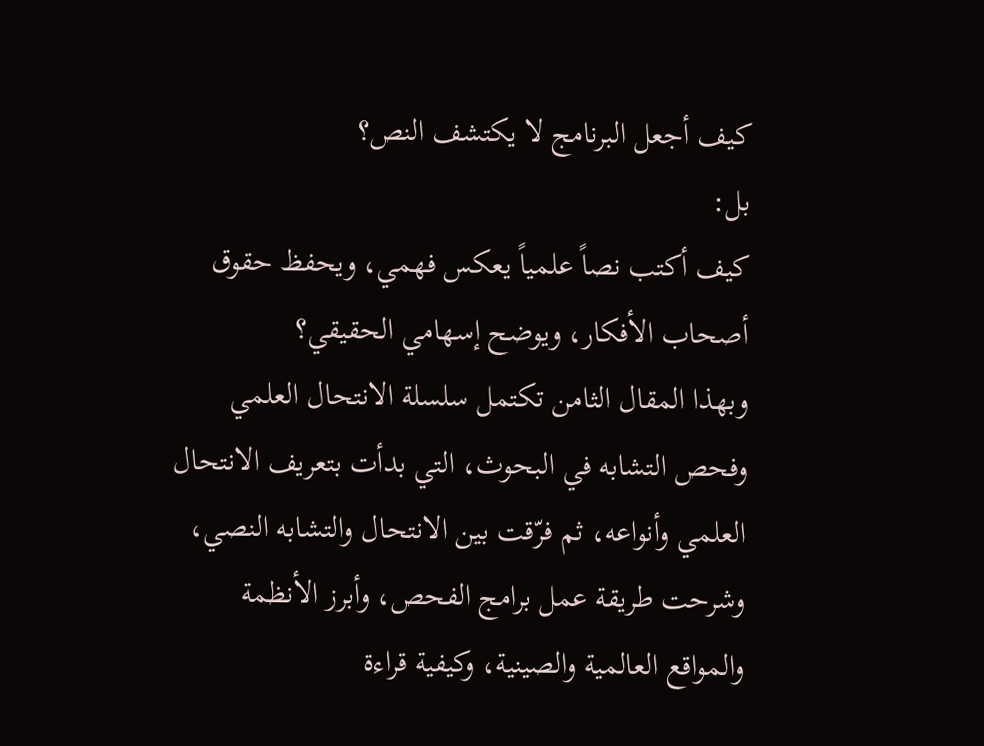كيف أجعل البرنامج لا يكتشف النص؟
بل:
كيف أكتب نصاً علمياً يعكس فهمي، ويحفظ حقوق أصحاب الأفكار، ويوضح إسهامي الحقيقي؟
وبهذا المقال الثامن تكتمل سلسلة الانتحال العلمي وفحص التشابه في البحوث، التي بدأت بتعريف الانتحال العلمي وأنواعه، ثم فرّقت بين الانتحال والتشابه النصي، وشرحت طريقة عمل برامج الفحص، وأبرز الأنظمة والمواقع العالمية والصينية، وكيفية قراءة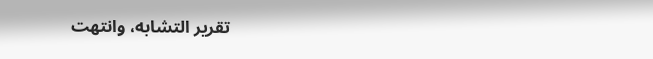تقرير التشابه، وانتهت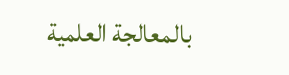بالمعالجة العلمية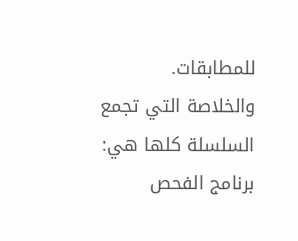للمطابقات.
والخلاصة التي تجمع السلسلة كلها هي:
برنامج الفحص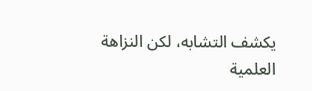يكشف التشابه، لكن النزاهة العلمية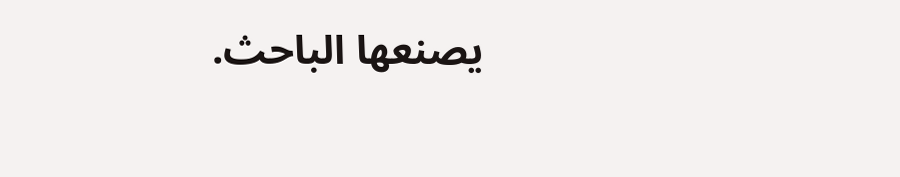يصنعها الباحث.